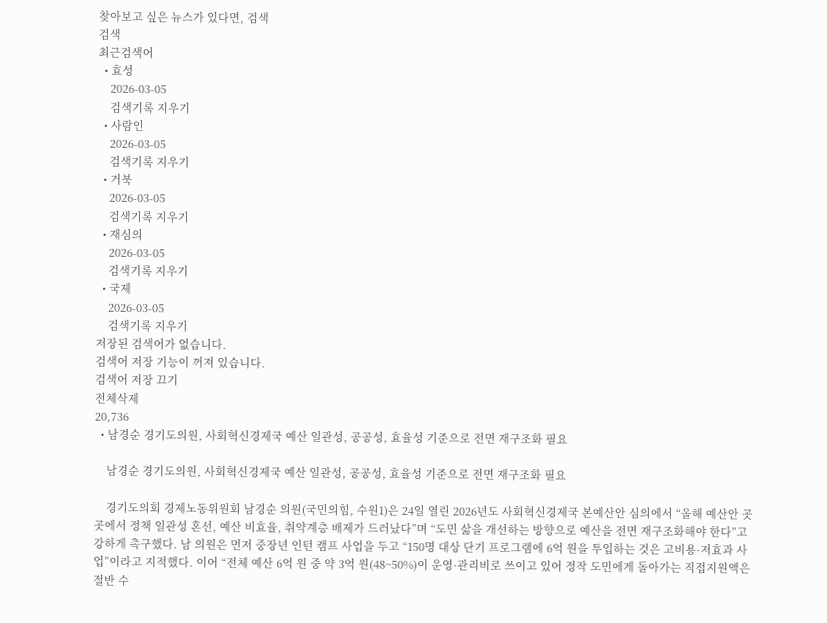찾아보고 싶은 뉴스가 있다면, 검색
검색
최근검색어
  • 효성
    2026-03-05
    검색기록 지우기
  • 사람인
    2026-03-05
    검색기록 지우기
  • 거북
    2026-03-05
    검색기록 지우기
  • 재심의
    2026-03-05
    검색기록 지우기
  • 국제
    2026-03-05
    검색기록 지우기
저장된 검색어가 없습니다.
검색어 저장 기능이 꺼져 있습니다.
검색어 저장 끄기
전체삭제
20,736
  • 남경순 경기도의원, 사회혁신경제국 예산 일관성, 공공성, 효율성 기준으로 전면 재구조화 필요

    남경순 경기도의원, 사회혁신경제국 예산 일관성, 공공성, 효율성 기준으로 전면 재구조화 필요

    경기도의회 경제노동위원회 남경순 의원(국민의힘, 수원1)은 24일 열린 2026년도 사회혁신경제국 본예산안 심의에서 “올해 예산안 곳곳에서 정책 일관성 혼선, 예산 비효율, 취약계층 배제가 드러났다”며 “도민 삶을 개선하는 방향으로 예산을 전면 재구조화해야 한다”고 강하게 촉구했다. 남 의원은 먼저 중장년 인턴 캠프 사업을 두고 “150명 대상 단기 프로그램에 6억 원을 투입하는 것은 고비용·저효과 사업”이라고 지적했다. 이어 “전체 예산 6억 원 중 약 3억 원(48~50%)이 운영·관리비로 쓰이고 있어 정작 도민에게 돌아가는 직접지원액은 절반 수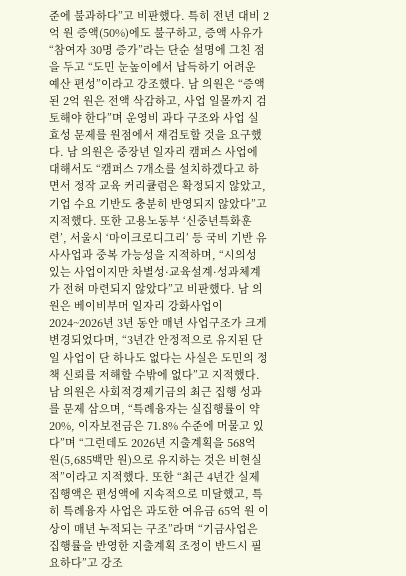준에 불과하다”고 비판했다. 특히 전년 대비 2억 원 증액(50%)에도 불구하고, 증액 사유가 “참여자 30명 증가”라는 단순 설명에 그친 점을 두고 “도민 눈높이에서 납득하기 어려운 예산 편성”이라고 강조했다. 남 의원은 “증액된 2억 원은 전액 삭감하고, 사업 일몰까지 검토해야 한다”며 운영비 과다 구조와 사업 실효성 문제를 원점에서 재검토할 것을 요구했다. 남 의원은 중장년 일자리 캠퍼스 사업에 대해서도 “캠퍼스 7개소를 설치하겠다고 하면서 정작 교육 커리큘럼은 확정되지 않았고, 기업 수요 기반도 충분히 반영되지 않았다”고 지적했다. 또한 고용노동부 ‘신중년특화훈련’, 서울시 ‘마이크로디그리’ 등 국비 기반 유사사업과 중복 가능성을 지적하며, “시의성 있는 사업이지만 차별성·교육설계·성과체계가 전혀 마련되지 않았다”고 비판했다. 남 의원은 베이비부머 일자리 강화사업이 2024~2026년 3년 동안 매년 사업구조가 크게 변경되었다며, “3년간 안정적으로 유지된 단일 사업이 단 하나도 없다는 사실은 도민의 정책 신뢰를 저해할 수밖에 없다”고 지적했다. 남 의원은 사회적경제기금의 최근 집행 성과를 문제 삼으며, “특례융자는 실집행률이 약 20%, 이자보전금은 71.8% 수준에 머물고 있다”며 “그런데도 2026년 지출계획을 568억 원(5,685백만 원)으로 유지하는 것은 비현실적”이라고 지적했다. 또한 “최근 4년간 실제 집행액은 편성액에 지속적으로 미달했고, 특히 특례융자 사업은 과도한 여유금 65억 원 이상이 매년 누적되는 구조”라며 “기금사업은 집행률을 반영한 지출계획 조정이 반드시 필요하다”고 강조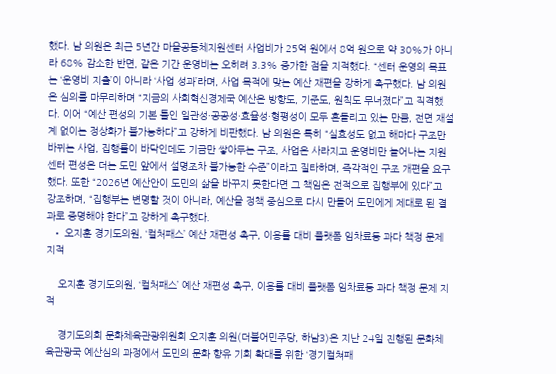했다. 남 의원은 최근 5년간 마을공동체지원센터 사업비가 25억 원에서 8억 원으로 약 30%가 아니라 68% 감소한 반면, 같은 기간 운영비는 오히려 3.3% 증가한 점을 지적했다. “센터 운영의 목표는 ‘운영비 지출’이 아니라 ‘사업 성과’라며, 사업 목적에 맞는 예산 재편을 강하게 촉구했다. 남 의원은 심의를 마무리하며 “지금의 사회혁신경제국 예산은 방향도, 기준도, 원칙도 무너졌다”고 직격했다. 이어 “예산 편성의 기본 틀인 일관성·공공성·효율성·형평성이 모두 흔들리고 있는 만큼, 전면 재설계 없이는 정상화가 불가능하다”고 강하게 비판했다. 남 의원은 특히 “실효성도 없고 해마다 구조만 바뀌는 사업, 집행률이 바닥인데도 기금만 쌓아두는 구조, 사업은 사라지고 운영비만 늘어나는 지원센터 편성은 더는 도민 앞에서 설명조차 불가능한 수준”이라고 질타하며, 즉각적인 구조 개편을 요구했다. 또한 “2026년 예산안이 도민의 삶을 바꾸지 못한다면 그 책임은 전적으로 집행부에 있다”고 강조하며, “집행부는 변명할 것이 아니라, 예산을 정책 중심으로 다시 만들어 도민에게 제대로 된 결과로 증명해야 한다”고 강하게 촉구했다.
  • 오지훈 경기도의원, ‘컬처패스’ 예산 재편성 촉구, 이용률 대비 플랫폼 임차료등 과다 책정 문제 지적

    오지훈 경기도의원, ‘컬처패스’ 예산 재편성 촉구, 이용률 대비 플랫폼 임차료등 과다 책정 문제 지적

    경기도의회 문화체육관광위원회 오지훈 의원(더불어민주당, 하남3)은 지난 24일 진행된 문화체육관광국 예산심의 과정에서 도민의 문화 향유 기회 확대를 위한 ‘경기컬쳐패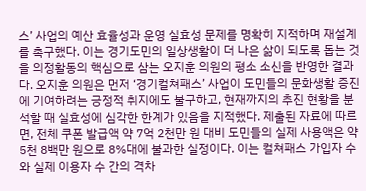스’ 사업의 예산 효율성과 운영 실효성 문제를 명확히 지적하며 재설계를 촉구했다. 이는 경기도민의 일상생활이 더 나은 삶이 되도록 돕는 것을 의정활동의 핵심으로 삼는 오지훈 의원의 평소 소신을 반영한 결과다. 오지훈 의원은 먼저 ‘경기컬쳐패스’ 사업이 도민들의 문화생활 증진에 기여하려는 긍정적 취지에도 불구하고, 현재까지의 추진 현황을 분석할 때 실효성에 심각한 한계가 있음을 지적했다. 제출된 자료에 따르면, 전체 쿠폰 발급액 약 7억 2천만 원 대비 도민들의 실제 사용액은 약 5천 8백만 원으로 8%대에 불과한 실정이다. 이는 컬쳐패스 가입자 수와 실제 이용자 수 간의 격차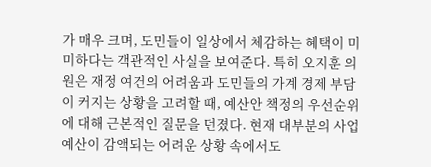가 매우 크며, 도민들이 일상에서 체감하는 혜택이 미미하다는 객관적인 사실을 보여준다. 특히 오지훈 의원은 재정 여건의 어려움과 도민들의 가계 경제 부담이 커지는 상황을 고려할 때, 예산안 책정의 우선순위에 대해 근본적인 질문을 던졌다. 현재 대부분의 사업 예산이 감액되는 어려운 상황 속에서도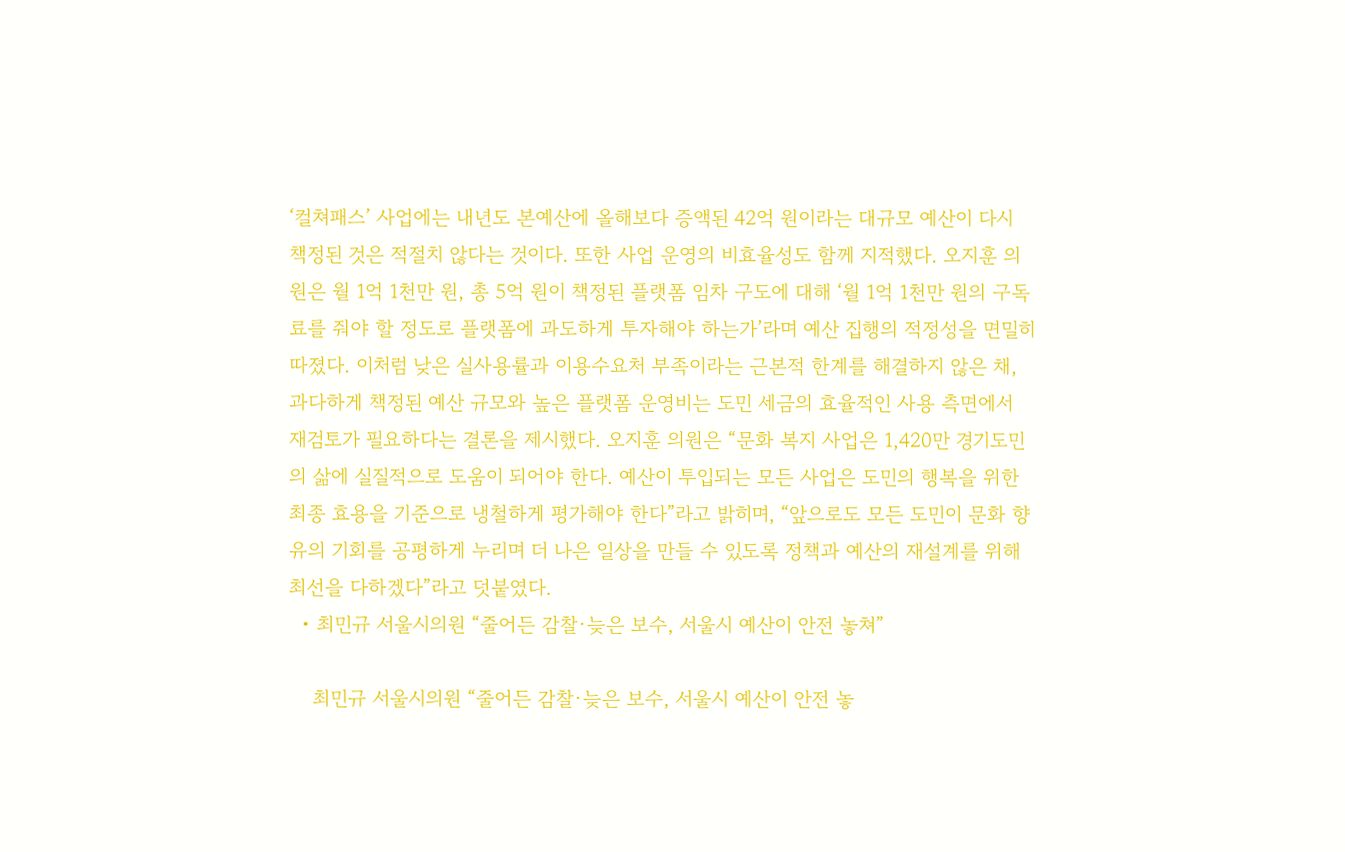‘컬쳐패스’ 사업에는 내년도 본예산에 올해보다 증액된 42억 원이라는 대규모 예산이 다시 책정된 것은 적절치 않다는 것이다. 또한 사업 운영의 비효율성도 함께 지적했다. 오지훈 의원은 월 1억 1천만 원, 총 5억 원이 책정된 플랫폼 임차 구도에 대해 ‘월 1억 1천만 원의 구독료를 줘야 할 정도로 플랫폼에 과도하게 투자해야 하는가’라며 예산 집행의 적정성을 면밀히 따졌다. 이처럼 낮은 실사용률과 이용수요처 부족이라는 근본적 한계를 해결하지 않은 채, 과다하게 책정된 예산 규모와 높은 플랫폼 운영비는 도민 세금의 효율적인 사용 측면에서 재검토가 필요하다는 결론을 제시했다. 오지훈 의원은 “문화 복지 사업은 1,420만 경기도민의 삶에 실질적으로 도움이 되어야 한다. 예산이 투입되는 모든 사업은 도민의 행복을 위한 최종 효용을 기준으로 냉철하게 평가해야 한다”라고 밝히며, “앞으로도 모든 도민이 문화 향유의 기회를 공평하게 누리며 더 나은 일상을 만들 수 있도록 정책과 예산의 재설계를 위해 최선을 다하겠다”라고 덧붙였다.
  • 최민규 서울시의원 “줄어든 감찰·늦은 보수, 서울시 예산이 안전 놓쳐”

    최민규 서울시의원 “줄어든 감찰·늦은 보수, 서울시 예산이 안전 놓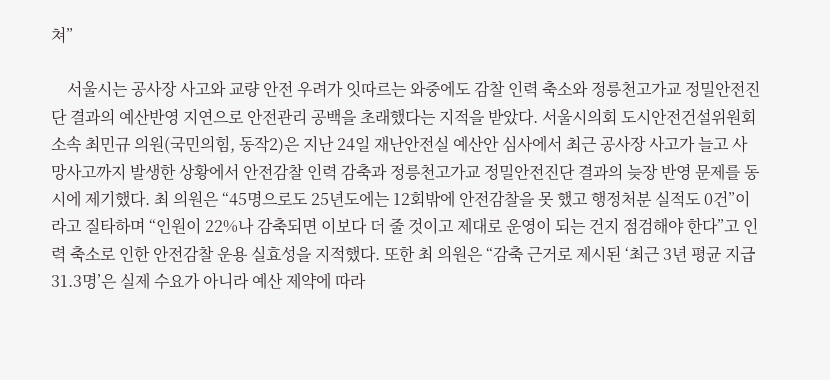쳐”

    서울시는 공사장 사고와 교량 안전 우려가 잇따르는 와중에도 감찰 인력 축소와 정릉천고가교 정밀안전진단 결과의 예산반영 지연으로 안전관리 공백을 초래했다는 지적을 받았다. 서울시의회 도시안전건설위원회 소속 최민규 의원(국민의힘, 동작2)은 지난 24일 재난안전실 예산안 심사에서 최근 공사장 사고가 늘고 사망사고까지 발생한 상황에서 안전감찰 인력 감축과 정릉천고가교 정밀안전진단 결과의 늦장 반영 문제를 동시에 제기했다. 최 의원은 “45명으로도 25년도에는 12회밖에 안전감찰을 못 했고 행정처분 실적도 0건”이라고 질타하며 “인원이 22%나 감축되면 이보다 더 줄 것이고 제대로 운영이 되는 건지 점검해야 한다”고 인력 축소로 인한 안전감찰 운용 실효성을 지적했다. 또한 최 의원은 “감축 근거로 제시된 ‘최근 3년 평균 지급 31.3명’은 실제 수요가 아니라 예산 제약에 따라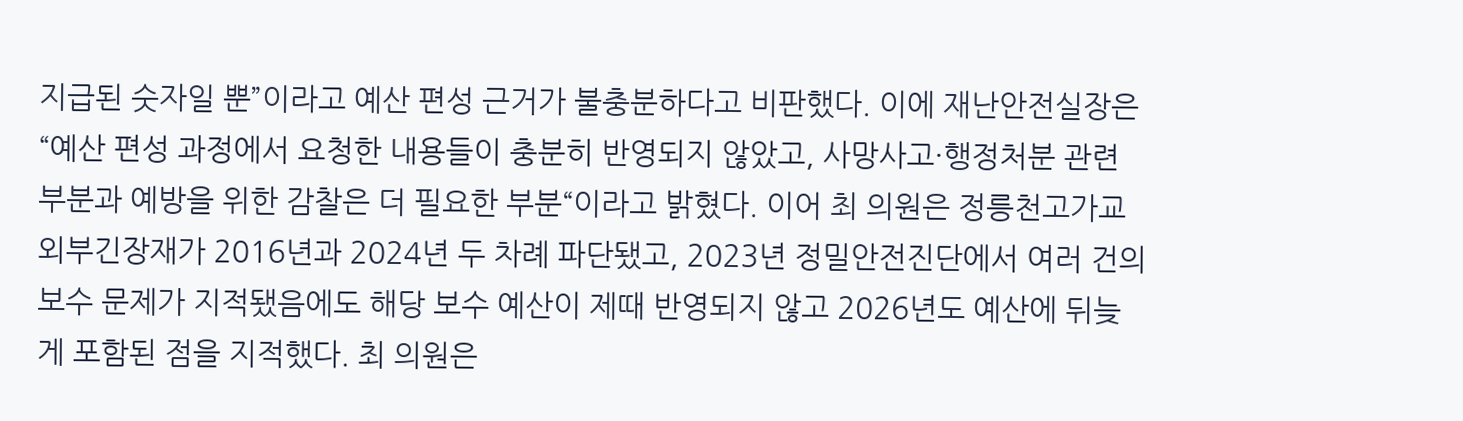지급된 숫자일 뿐”이라고 예산 편성 근거가 불충분하다고 비판했다. 이에 재난안전실장은 “예산 편성 과정에서 요청한 내용들이 충분히 반영되지 않았고, 사망사고·행정처분 관련 부분과 예방을 위한 감찰은 더 필요한 부분“이라고 밝혔다. 이어 최 의원은 정릉천고가교 외부긴장재가 2016년과 2024년 두 차례 파단됐고, 2023년 정밀안전진단에서 여러 건의 보수 문제가 지적됐음에도 해당 보수 예산이 제때 반영되지 않고 2026년도 예산에 뒤늦게 포함된 점을 지적했다. 최 의원은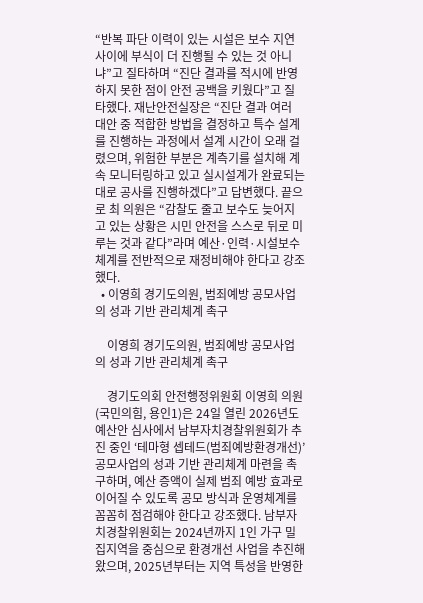“반복 파단 이력이 있는 시설은 보수 지연 사이에 부식이 더 진행될 수 있는 것 아니냐”고 질타하며 “진단 결과를 적시에 반영하지 못한 점이 안전 공백을 키웠다”고 질타했다. 재난안전실장은 “진단 결과 여러 대안 중 적합한 방법을 결정하고 특수 설계를 진행하는 과정에서 설계 시간이 오래 걸렸으며, 위험한 부분은 계측기를 설치해 계속 모니터링하고 있고 실시설계가 완료되는 대로 공사를 진행하겠다”고 답변했다. 끝으로 최 의원은 “감찰도 줄고 보수도 늦어지고 있는 상황은 시민 안전을 스스로 뒤로 미루는 것과 같다”라며 예산·인력·시설보수 체계를 전반적으로 재정비해야 한다고 강조했다.
  • 이영희 경기도의원, 범죄예방 공모사업의 성과 기반 관리체계 촉구

    이영희 경기도의원, 범죄예방 공모사업의 성과 기반 관리체계 촉구

    경기도의회 안전행정위원회 이영희 의원(국민의힘, 용인1)은 24일 열린 2026년도 예산안 심사에서 남부자치경찰위원회가 추진 중인 ‘테마형 셉테드(범죄예방환경개선)’ 공모사업의 성과 기반 관리체계 마련을 촉구하며, 예산 증액이 실제 범죄 예방 효과로 이어질 수 있도록 공모 방식과 운영체계를 꼼꼼히 점검해야 한다고 강조했다. 남부자치경찰위원회는 2024년까지 1인 가구 밀집지역을 중심으로 환경개선 사업을 추진해 왔으며, 2025년부터는 지역 특성을 반영한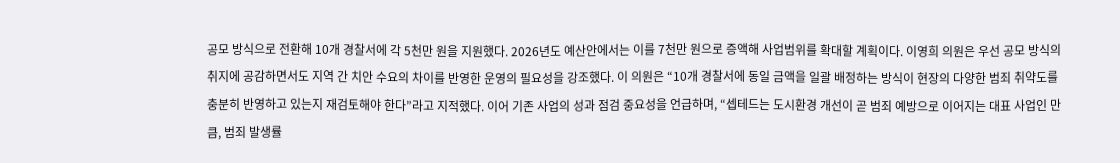공모 방식으로 전환해 10개 경찰서에 각 5천만 원을 지원했다. 2026년도 예산안에서는 이를 7천만 원으로 증액해 사업범위를 확대할 계획이다. 이영희 의원은 우선 공모 방식의 취지에 공감하면서도 지역 간 치안 수요의 차이를 반영한 운영의 필요성을 강조했다. 이 의원은 “10개 경찰서에 동일 금액을 일괄 배정하는 방식이 현장의 다양한 범죄 취약도를 충분히 반영하고 있는지 재검토해야 한다”라고 지적했다. 이어 기존 사업의 성과 점검 중요성을 언급하며, “셉테드는 도시환경 개선이 곧 범죄 예방으로 이어지는 대표 사업인 만큼, 범죄 발생률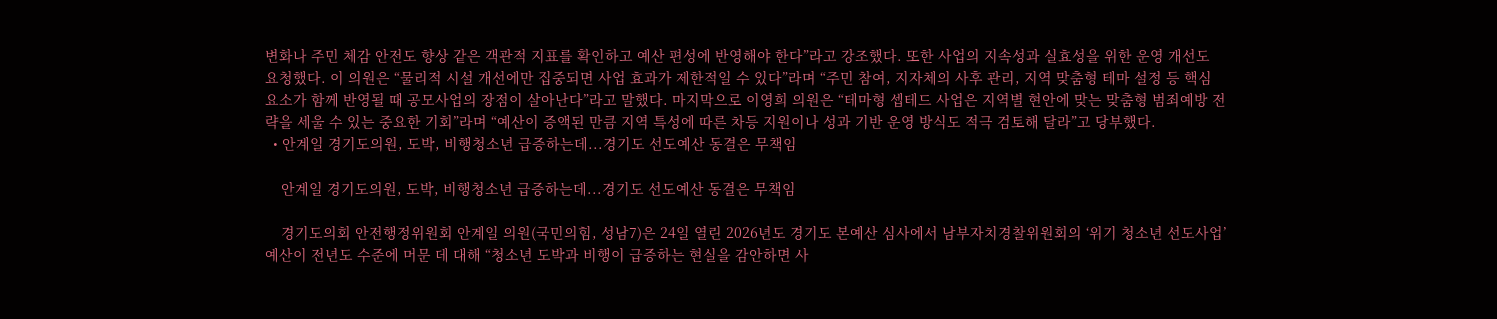변화나 주민 체감 안전도 향상 같은 객관적 지표를 확인하고 예산 편성에 반영해야 한다”라고 강조했다. 또한 사업의 지속성과 실효성을 위한 운영 개선도 요청했다. 이 의원은 “물리적 시설 개선에만 집중되면 사업 효과가 제한적일 수 있다”라며 “주민 참여, 지자체의 사후 관리, 지역 맞춤형 테마 설정 등 핵심 요소가 함께 반영될 때 공모사업의 장점이 살아난다”라고 말했다. 마지막으로 이영희 의원은 “테마형 셉테드 사업은 지역별 현안에 맞는 맞춤형 범죄예방 전략을 세울 수 있는 중요한 기회”라며 “예산이 증액된 만큼 지역 특성에 따른 차등 지원이나 성과 기반 운영 방식도 적극 검토해 달라”고 당부했다.
  • 안계일 경기도의원, 도박, 비행청소년 급증하는데...경기도 선도예산 동결은 무책임

    안계일 경기도의원, 도박, 비행청소년 급증하는데...경기도 선도예산 동결은 무책임

    경기도의회 안전행정위원회 안계일 의원(국민의힘, 성남7)은 24일 열린 2026년도 경기도 본예산 심사에서 남부자치경찰위원회의 ‘위기 청소년 선도사업’ 예산이 전년도 수준에 머문 데 대해 “청소년 도박과 비행이 급증하는 현실을 감안하면 사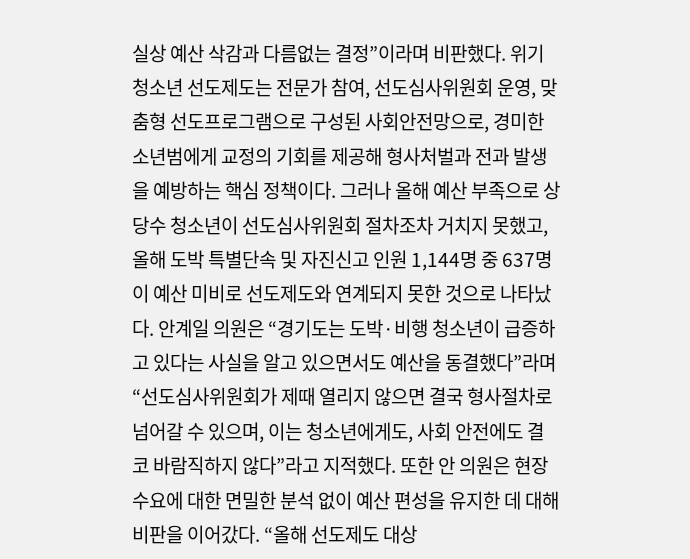실상 예산 삭감과 다름없는 결정”이라며 비판했다. 위기 청소년 선도제도는 전문가 참여, 선도심사위원회 운영, 맞춤형 선도프로그램으로 구성된 사회안전망으로, 경미한 소년범에게 교정의 기회를 제공해 형사처벌과 전과 발생을 예방하는 핵심 정책이다. 그러나 올해 예산 부족으로 상당수 청소년이 선도심사위원회 절차조차 거치지 못했고, 올해 도박 특별단속 및 자진신고 인원 1,144명 중 637명이 예산 미비로 선도제도와 연계되지 못한 것으로 나타났다. 안계일 의원은 “경기도는 도박·비행 청소년이 급증하고 있다는 사실을 알고 있으면서도 예산을 동결했다”라며 “선도심사위원회가 제때 열리지 않으면 결국 형사절차로 넘어갈 수 있으며, 이는 청소년에게도, 사회 안전에도 결코 바람직하지 않다”라고 지적했다. 또한 안 의원은 현장 수요에 대한 면밀한 분석 없이 예산 편성을 유지한 데 대해 비판을 이어갔다. “올해 선도제도 대상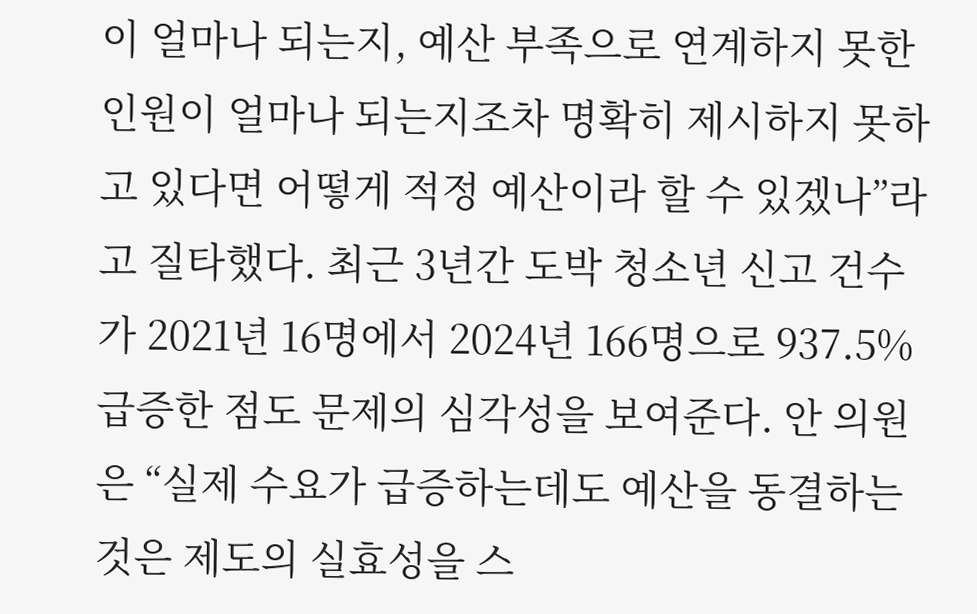이 얼마나 되는지, 예산 부족으로 연계하지 못한 인원이 얼마나 되는지조차 명확히 제시하지 못하고 있다면 어떻게 적정 예산이라 할 수 있겠나”라고 질타했다. 최근 3년간 도박 청소년 신고 건수가 2021년 16명에서 2024년 166명으로 937.5% 급증한 점도 문제의 심각성을 보여준다. 안 의원은 “실제 수요가 급증하는데도 예산을 동결하는 것은 제도의 실효성을 스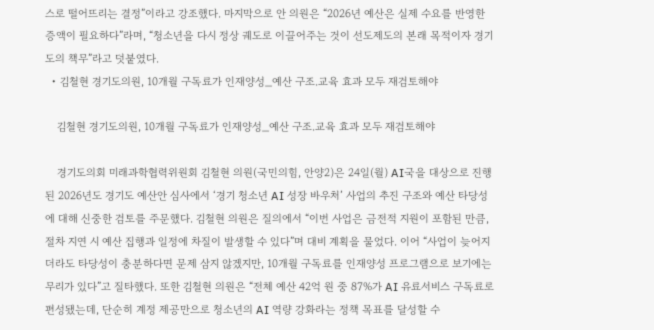스로 떨어뜨리는 결정”이라고 강조했다. 마지막으로 안 의원은 “2026년 예산은 실제 수요를 반영한 증액이 필요하다”라며, “청소년을 다시 정상 궤도로 이끌어주는 것이 선도제도의 본래 목적이자 경기도의 책무”라고 덧붙였다.
  • 김철현 경기도의원, 10개월 구독료가 인재양성_예산 구조.교육 효과 모두 재검토해야

    김철현 경기도의원, 10개월 구독료가 인재양성_예산 구조.교육 효과 모두 재검토해야

    경기도의회 미래과학협력위원회 김철현 의원(국민의힘, 안양2)은 24일(월) AI국을 대상으로 진행된 2026년도 경기도 예산안 심사에서 ‘경기 청소년 AI 성장 바우처’ 사업의 추진 구조와 예산 타당성에 대해 신중한 검토를 주문했다. 김철현 의원은 질의에서 “이번 사업은 금전적 지원이 포함된 만큼, 절차 지연 시 예산 집행과 일정에 차질이 발생할 수 있다”며 대비 계획을 물었다. 이어 “사업이 늦어지더라도 타당성이 충분하다면 문제 삼지 않겠지만, 10개월 구독료를 인재양성 프로그램으로 보기에는 무리가 있다”고 질타했다. 또한 김철현 의원은 “전체 예산 42억 원 중 87%가 AI 유료서비스 구독료로 편성됐는데, 단순히 계정 제공만으로 청소년의 AI 역량 강화라는 정책 목표를 달성할 수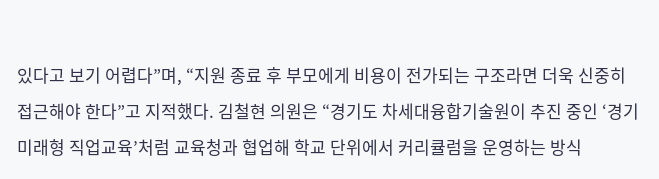있다고 보기 어렵다”며, “지원 종료 후 부모에게 비용이 전가되는 구조라면 더욱 신중히 접근해야 한다”고 지적했다. 김철현 의원은 “경기도 차세대융합기술원이 추진 중인 ‘경기 미래형 직업교육’처럼 교육청과 협업해 학교 단위에서 커리큘럼을 운영하는 방식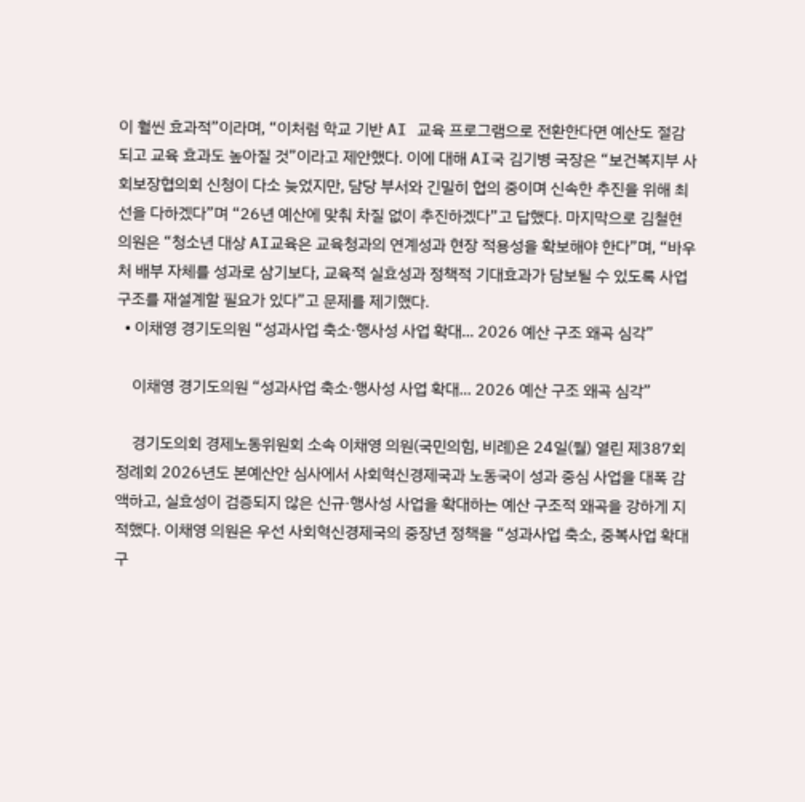이 훨씬 효과적”이라며, “이처럼 학교 기반 AI 교육 프로그램으로 전환한다면 예산도 절감되고 교육 효과도 높아질 것”이라고 제안했다. 이에 대해 AI국 김기병 국장은 “보건복지부 사회보장협의회 신청이 다소 늦었지만, 담당 부서와 긴밀히 협의 중이며 신속한 추진을 위해 최선을 다하겠다”며 “26년 예산에 맞춰 차질 없이 추진하겠다”고 답했다. 마지막으로 김철현 의원은 “청소년 대상 AI교육은 교육청과의 연계성과 현장 적용성을 확보해야 한다”며, “바우처 배부 자체를 성과로 삼기보다, 교육적 실효성과 정책적 기대효과가 담보될 수 있도록 사업 구조를 재설계할 필요가 있다”고 문제를 제기했다.
  • 이채영 경기도의원 “성과사업 축소·행사성 사업 확대... 2026 예산 구조 왜곡 심각”

    이채영 경기도의원 “성과사업 축소·행사성 사업 확대... 2026 예산 구조 왜곡 심각”

    경기도의회 경제노동위원회 소속 이채영 의원(국민의힘, 비례)은 24일(월) 열린 제387회 정례회 2026년도 본예산안 심사에서 사회혁신경제국과 노동국이 성과 중심 사업을 대폭 감액하고, 실효성이 검증되지 않은 신규·행사성 사업을 확대하는 예산 구조적 왜곡을 강하게 지적했다. 이채영 의원은 우선 사회혁신경제국의 중장년 정책을 “성과사업 축소, 중복사업 확대 구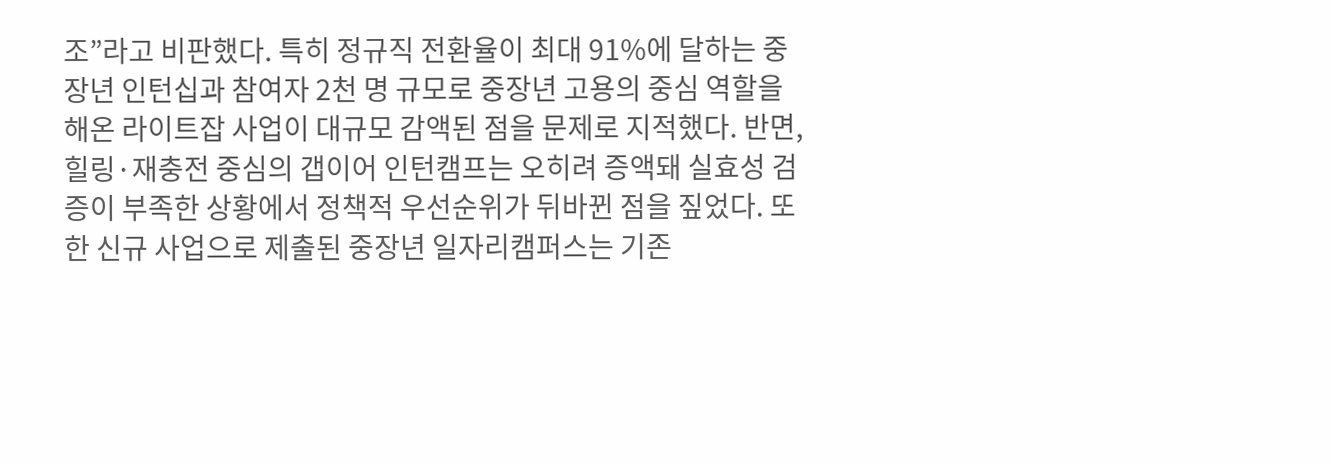조”라고 비판했다. 특히 정규직 전환율이 최대 91%에 달하는 중장년 인턴십과 참여자 2천 명 규모로 중장년 고용의 중심 역할을 해온 라이트잡 사업이 대규모 감액된 점을 문제로 지적했다. 반면, 힐링·재충전 중심의 갭이어 인턴캠프는 오히려 증액돼 실효성 검증이 부족한 상황에서 정책적 우선순위가 뒤바뀐 점을 짚었다. 또한 신규 사업으로 제출된 중장년 일자리캠퍼스는 기존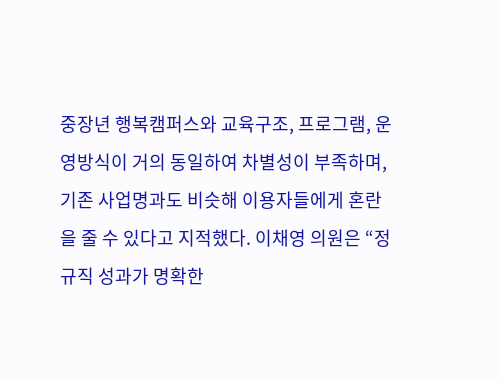중장년 행복캠퍼스와 교육구조, 프로그램, 운영방식이 거의 동일하여 차별성이 부족하며, 기존 사업명과도 비슷해 이용자들에게 혼란을 줄 수 있다고 지적했다. 이채영 의원은 “정규직 성과가 명확한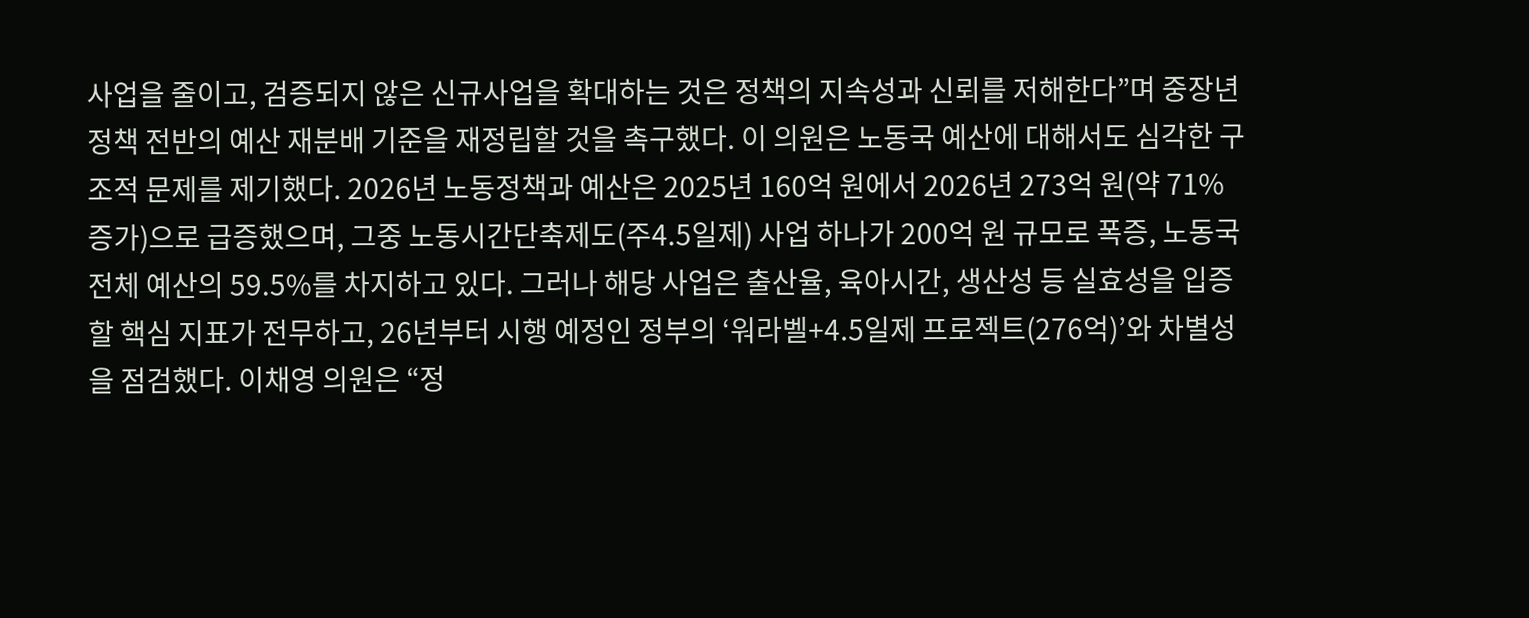사업을 줄이고, 검증되지 않은 신규사업을 확대하는 것은 정책의 지속성과 신뢰를 저해한다”며 중장년 정책 전반의 예산 재분배 기준을 재정립할 것을 촉구했다. 이 의원은 노동국 예산에 대해서도 심각한 구조적 문제를 제기했다. 2026년 노동정책과 예산은 2025년 160억 원에서 2026년 273억 원(약 71% 증가)으로 급증했으며, 그중 노동시간단축제도(주4.5일제) 사업 하나가 200억 원 규모로 폭증, 노동국 전체 예산의 59.5%를 차지하고 있다. 그러나 해당 사업은 출산율, 육아시간, 생산성 등 실효성을 입증할 핵심 지표가 전무하고, 26년부터 시행 예정인 정부의 ‘워라벨+4.5일제 프로젝트(276억)’와 차별성을 점검했다. 이채영 의원은 “정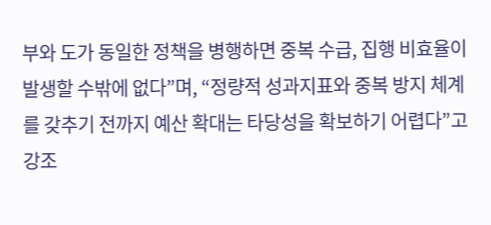부와 도가 동일한 정책을 병행하면 중복 수급, 집행 비효율이 발생할 수밖에 없다”며, “정량적 성과지표와 중복 방지 체계를 갖추기 전까지 예산 확대는 타당성을 확보하기 어렵다”고 강조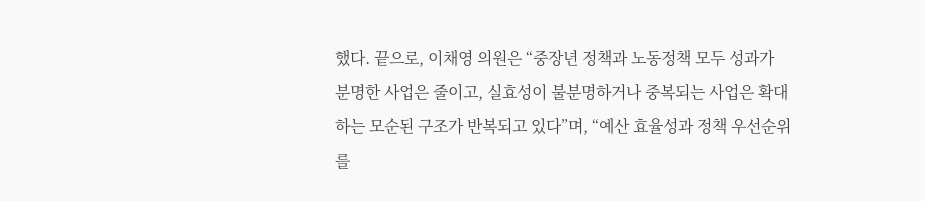했다. 끝으로, 이채영 의원은 “중장년 정책과 노동정책 모두 성과가 분명한 사업은 줄이고, 실효성이 불분명하거나 중복되는 사업은 확대하는 모순된 구조가 반복되고 있다”며, “예산 효율성과 정책 우선순위를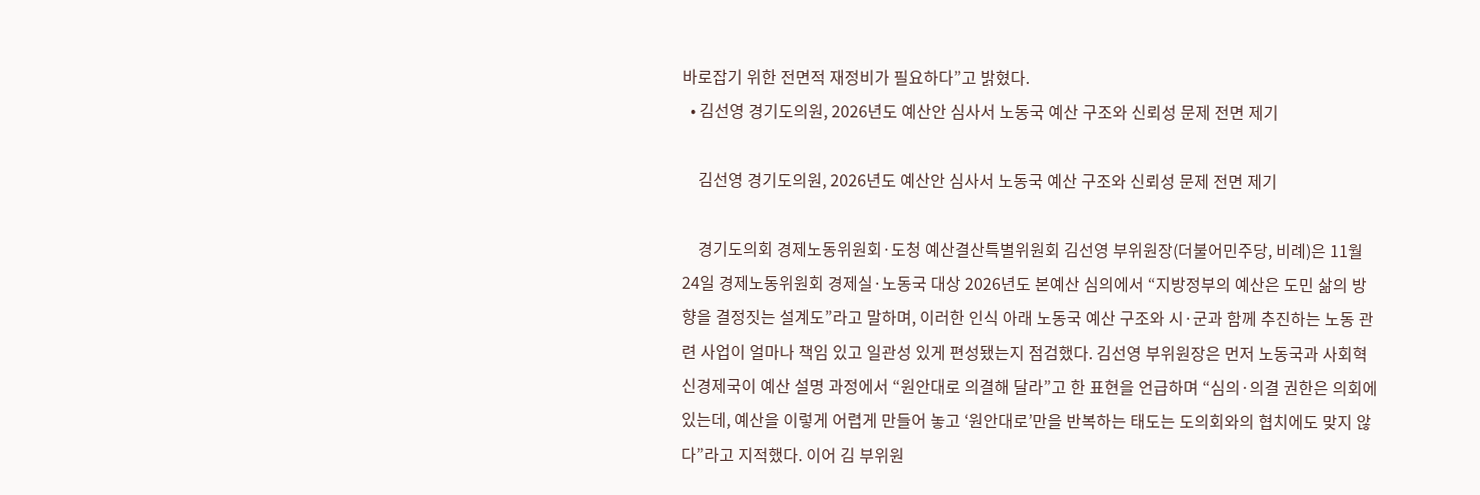바로잡기 위한 전면적 재정비가 필요하다”고 밝혔다.
  • 김선영 경기도의원, 2026년도 예산안 심사서 노동국 예산 구조와 신뢰성 문제 전면 제기

    김선영 경기도의원, 2026년도 예산안 심사서 노동국 예산 구조와 신뢰성 문제 전면 제기

    경기도의회 경제노동위원회·도청 예산결산특별위원회 김선영 부위원장(더불어민주당, 비례)은 11월 24일 경제노동위원회 경제실·노동국 대상 2026년도 본예산 심의에서 “지방정부의 예산은 도민 삶의 방향을 결정짓는 설계도”라고 말하며, 이러한 인식 아래 노동국 예산 구조와 시·군과 함께 추진하는 노동 관련 사업이 얼마나 책임 있고 일관성 있게 편성됐는지 점검했다. 김선영 부위원장은 먼저 노동국과 사회혁신경제국이 예산 설명 과정에서 “원안대로 의결해 달라”고 한 표현을 언급하며 “심의·의결 권한은 의회에 있는데, 예산을 이렇게 어렵게 만들어 놓고 ‘원안대로’만을 반복하는 태도는 도의회와의 협치에도 맞지 않다”라고 지적했다. 이어 김 부위원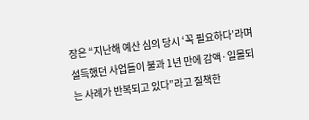장은 “지난해 예산 심의 당시 ‘꼭 필요하다’라며 설득했던 사업들이 불과 1년 만에 감액·일몰되는 사례가 반복되고 있다”라고 질책한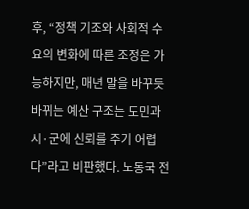후, “정책 기조와 사회적 수요의 변화에 따른 조정은 가능하지만, 매년 말을 바꾸듯 바뀌는 예산 구조는 도민과 시·군에 신뢰를 주기 어렵다”라고 비판했다. 노동국 전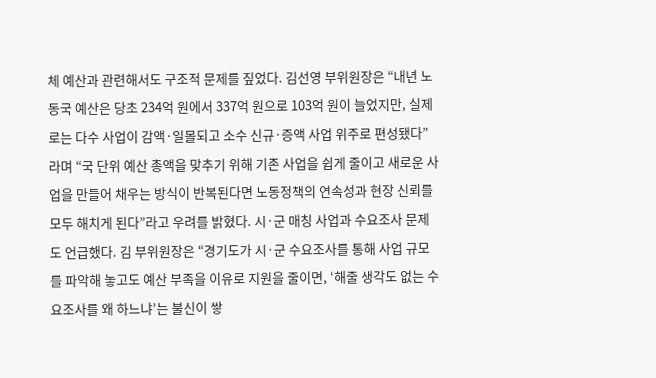체 예산과 관련해서도 구조적 문제를 짚었다. 김선영 부위원장은 “내년 노동국 예산은 당초 234억 원에서 337억 원으로 103억 원이 늘었지만, 실제로는 다수 사업이 감액·일몰되고 소수 신규·증액 사업 위주로 편성됐다”라며 “국 단위 예산 총액을 맞추기 위해 기존 사업을 쉽게 줄이고 새로운 사업을 만들어 채우는 방식이 반복된다면 노동정책의 연속성과 현장 신뢰를 모두 해치게 된다”라고 우려를 밝혔다. 시·군 매칭 사업과 수요조사 문제도 언급했다. 김 부위원장은 “경기도가 시·군 수요조사를 통해 사업 규모를 파악해 놓고도 예산 부족을 이유로 지원을 줄이면, ‘해줄 생각도 없는 수요조사를 왜 하느냐’는 불신이 쌓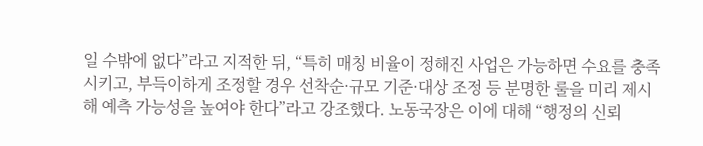일 수밖에 없다”라고 지적한 뒤, “특히 매칭 비율이 정해진 사업은 가능하면 수요를 충족시키고, 부득이하게 조정할 경우 선착순·규모 기준·대상 조정 등 분명한 룰을 미리 제시해 예측 가능성을 높여야 한다”라고 강조했다. 노동국장은 이에 대해 “행정의 신뢰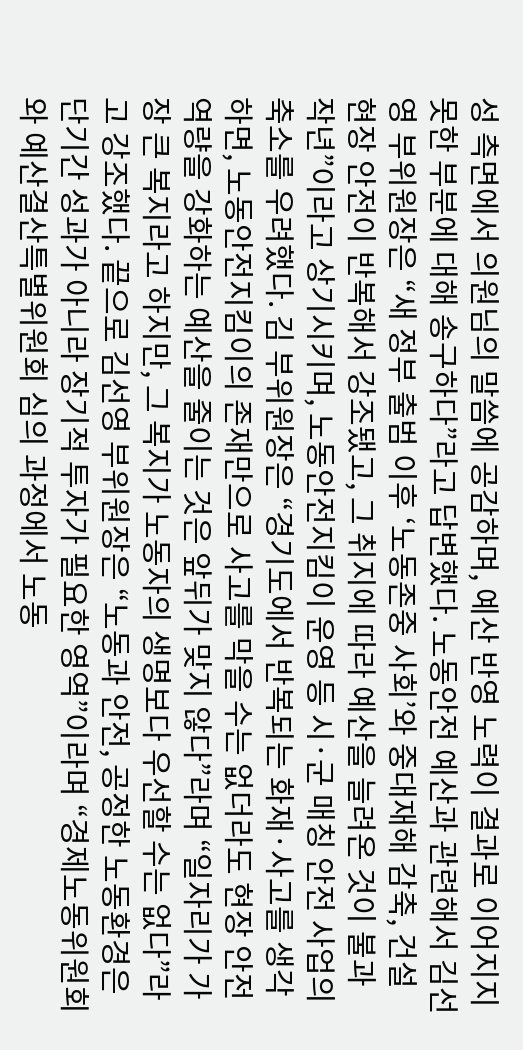성 측면에서 의원님의 말씀에 공감하며, 예산 반영 노력이 결과로 이어지지 못한 부분에 대해 송구하다”라고 답변했다. 노동안전 예산과 관련해서 김선영 부위원장은 “새 정부 출범 이후 ‘노동존중 사회’와 중대재해 감축, 건설현장 안전이 반복해서 강조됐고, 그 취지에 따라 예산을 늘려온 것이 불과 작년”이라고 상기시키며, 노동안전지킴이 운영 등 시·군 매칭 안전 사업의 축소를 우려했다. 김 부위원장은 “경기도에서 반복되는 화재·사고를 생각하면, 노동안전지킴이의 존재만으로 사고를 막을 수는 없더라도 현장 안전역량을 강화하는 예산을 줄이는 것은 앞뒤가 맞지 않다”라며 “일자리가 가장 큰 복지라고 하지만, 그 복지가 노동자의 생명보다 우선할 수는 없다”라고 강조했다. 끝으로 김선영 부위원장은 “노동과 안전, 공정한 노동환경은 단기간 성과가 아니라 장기적 투자가 필요한 영역”이라며 “경제노동위원회와 예산결산특별위원회 심의 과정에서 노동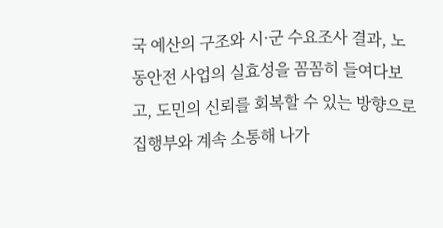국 예산의 구조와 시·군 수요조사 결과, 노동안전 사업의 실효성을 꼼꼼히 들여다보고, 도민의 신뢰를 회복할 수 있는 방향으로 집행부와 계속 소통해 나가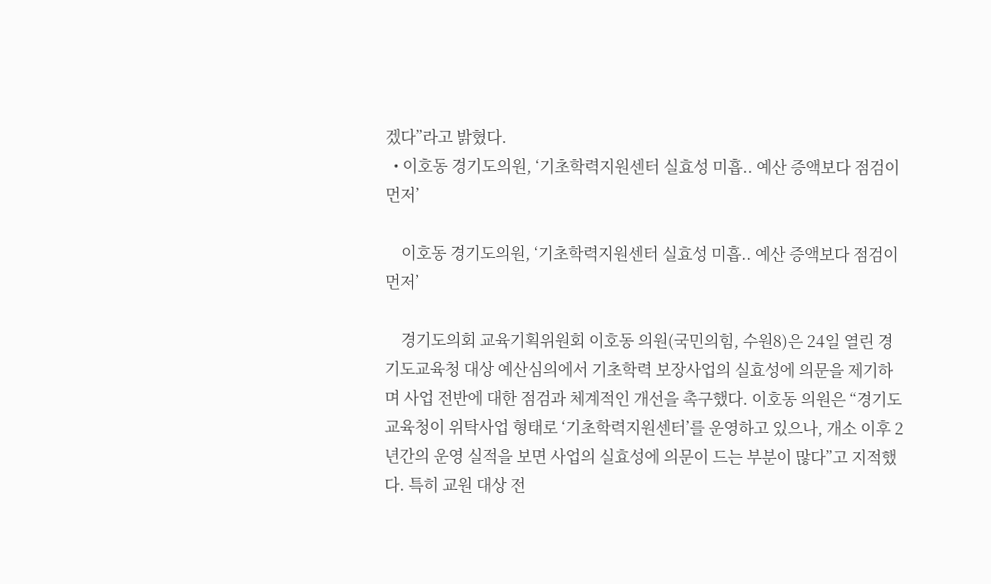겠다”라고 밝혔다.
  • 이호동 경기도의원, ‘기초학력지원센터 실효성 미흡.. 예산 증액보다 점검이 먼저’

    이호동 경기도의원, ‘기초학력지원센터 실효성 미흡.. 예산 증액보다 점검이 먼저’

    경기도의회 교육기획위원회 이호동 의원(국민의힘, 수원8)은 24일 열린 경기도교육청 대상 예산심의에서 기초학력 보장사업의 실효성에 의문을 제기하며 사업 전반에 대한 점검과 체계적인 개선을 촉구했다. 이호동 의원은 “경기도교육청이 위탁사업 형태로 ‘기초학력지원센터’를 운영하고 있으나, 개소 이후 2년간의 운영 실적을 보면 사업의 실효성에 의문이 드는 부분이 많다”고 지적했다. 특히 교원 대상 전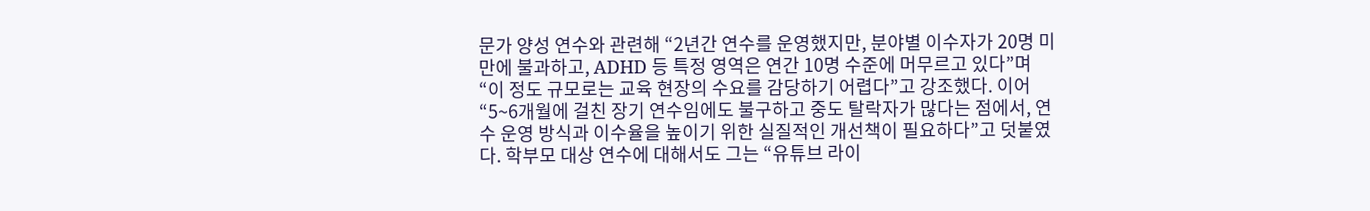문가 양성 연수와 관련해 “2년간 연수를 운영했지만, 분야별 이수자가 20명 미만에 불과하고, ADHD 등 특정 영역은 연간 10명 수준에 머무르고 있다”며 “이 정도 규모로는 교육 현장의 수요를 감당하기 어렵다”고 강조했다. 이어 “5~6개월에 걸친 장기 연수임에도 불구하고 중도 탈락자가 많다는 점에서, 연수 운영 방식과 이수율을 높이기 위한 실질적인 개선책이 필요하다”고 덧붙였다. 학부모 대상 연수에 대해서도 그는 “유튜브 라이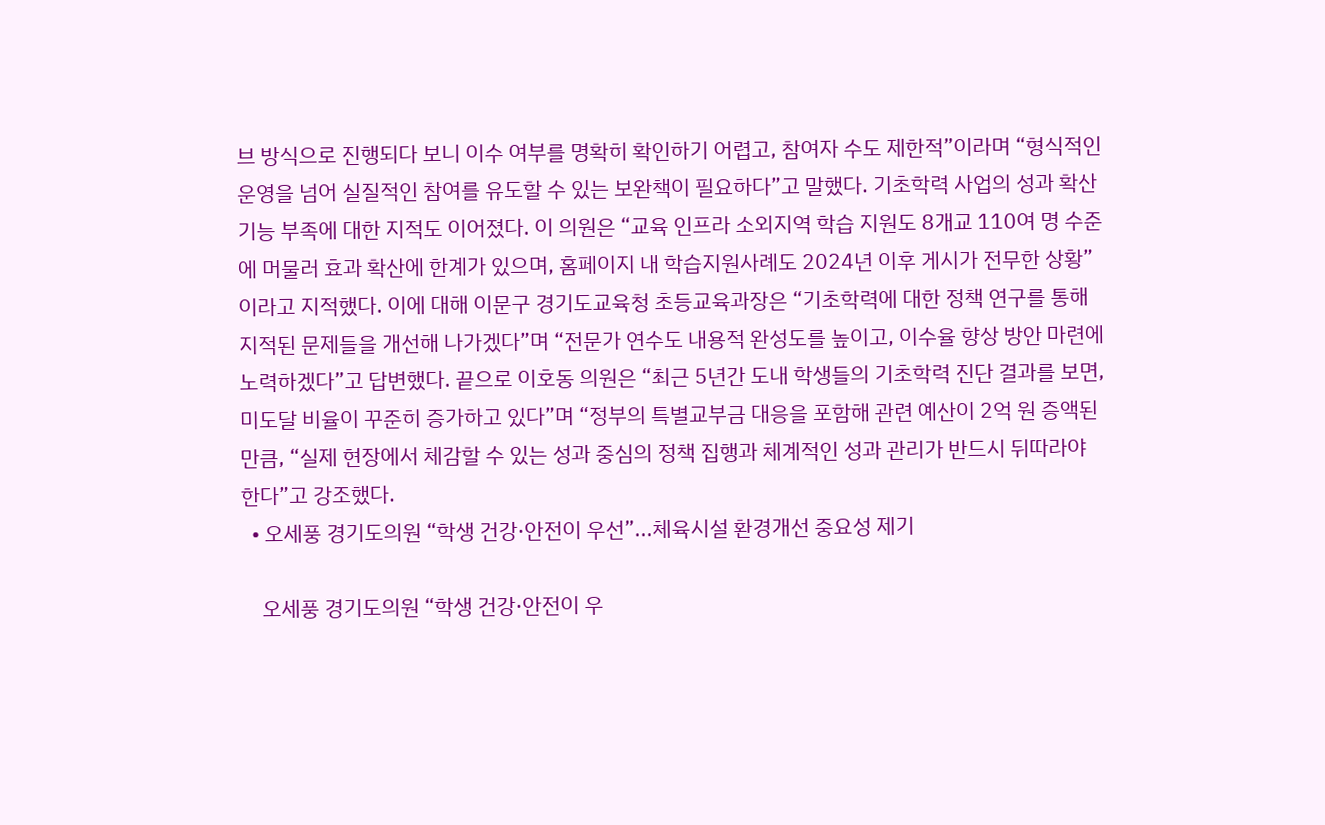브 방식으로 진행되다 보니 이수 여부를 명확히 확인하기 어렵고, 참여자 수도 제한적”이라며 “형식적인 운영을 넘어 실질적인 참여를 유도할 수 있는 보완책이 필요하다”고 말했다. 기초학력 사업의 성과 확산 기능 부족에 대한 지적도 이어졌다. 이 의원은 “교육 인프라 소외지역 학습 지원도 8개교 110여 명 수준에 머물러 효과 확산에 한계가 있으며, 홈페이지 내 학습지원사례도 2024년 이후 게시가 전무한 상황”이라고 지적했다. 이에 대해 이문구 경기도교육청 초등교육과장은 “기초학력에 대한 정책 연구를 통해 지적된 문제들을 개선해 나가겠다”며 “전문가 연수도 내용적 완성도를 높이고, 이수율 향상 방안 마련에 노력하겠다”고 답변했다. 끝으로 이호동 의원은 “최근 5년간 도내 학생들의 기초학력 진단 결과를 보면, 미도달 비율이 꾸준히 증가하고 있다”며 “정부의 특별교부금 대응을 포함해 관련 예산이 2억 원 증액된 만큼, “실제 현장에서 체감할 수 있는 성과 중심의 정책 집행과 체계적인 성과 관리가 반드시 뒤따라야 한다”고 강조했다.
  • 오세풍 경기도의원 “학생 건강·안전이 우선”...체육시설 환경개선 중요성 제기

    오세풍 경기도의원 “학생 건강·안전이 우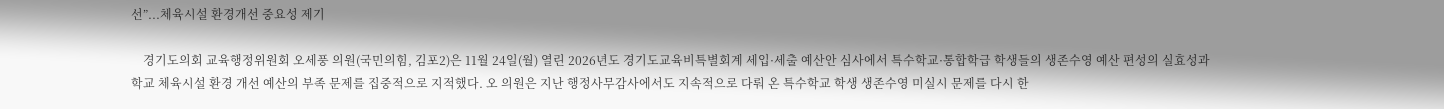선”...체육시설 환경개선 중요성 제기

    경기도의회 교육행정위원회 오세풍 의원(국민의힘, 김포2)은 11월 24일(월) 열린 2026년도 경기도교육비특별회계 세입·세출 예산안 심사에서 특수학교·통합학급 학생들의 생존수영 예산 편성의 실효성과 학교 체육시설 환경 개선 예산의 부족 문제를 집중적으로 지적했다. 오 의원은 지난 행정사무감사에서도 지속적으로 다뤄 온 특수학교 학생 생존수영 미실시 문제를 다시 한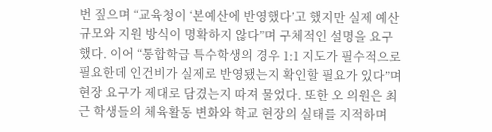번 짚으며 “교육청이 ‘본예산에 반영했다’고 했지만 실제 예산 규모와 지원 방식이 명확하지 않다”며 구체적인 설명을 요구했다. 이어 “통합학급 특수학생의 경우 1:1 지도가 필수적으로 필요한데 인건비가 실제로 반영됐는지 확인할 필요가 있다”며 현장 요구가 제대로 담겼는지 따져 물었다. 또한 오 의원은 최근 학생들의 체육활동 변화와 학교 현장의 실태를 지적하며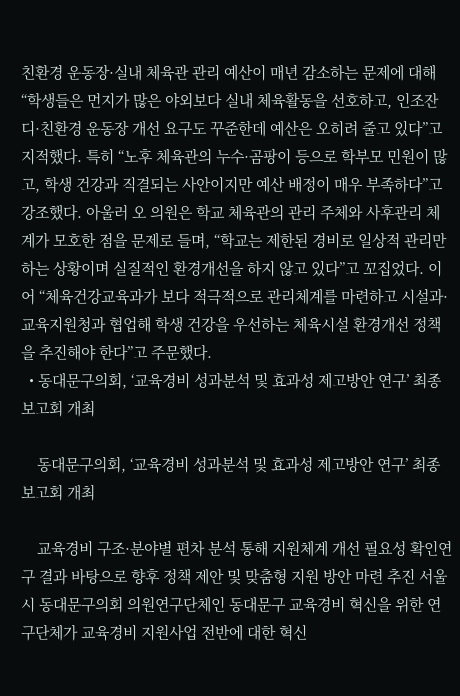친환경 운동장·실내 체육관 관리 예산이 매년 감소하는 문제에 대해 “학생들은 먼지가 많은 야외보다 실내 체육활동을 선호하고, 인조잔디·친환경 운동장 개선 요구도 꾸준한데 예산은 오히려 줄고 있다”고 지적했다. 특히 “노후 체육관의 누수·곰팡이 등으로 학부모 민원이 많고, 학생 건강과 직결되는 사안이지만 예산 배정이 매우 부족하다”고 강조했다. 아울러 오 의원은 학교 체육관의 관리 주체와 사후관리 체계가 모호한 점을 문제로 들며, “학교는 제한된 경비로 일상적 관리만 하는 상황이며 실질적인 환경개선을 하지 않고 있다”고 꼬집었다. 이어 “체육건강교육과가 보다 적극적으로 관리체계를 마련하고 시설과·교육지원청과 협업해 학생 건강을 우선하는 체육시설 환경개선 정책을 추진해야 한다”고 주문했다.
  • 동대문구의회, ‘교육경비 성과분석 및 효과성 제고방안 연구’ 최종보고회 개최

    동대문구의회, ‘교육경비 성과분석 및 효과성 제고방안 연구’ 최종보고회 개최

    교육경비 구조·분야별 편차 분석 통해 지원체계 개선 필요성 확인연구 결과 바탕으로 향후 정책 제안 및 맞춤형 지원 방안 마련 추진 서울시 동대문구의회 의원연구단체인 동대문구 교육경비 혁신을 위한 연구단체가 교육경비 지원사업 전반에 대한 혁신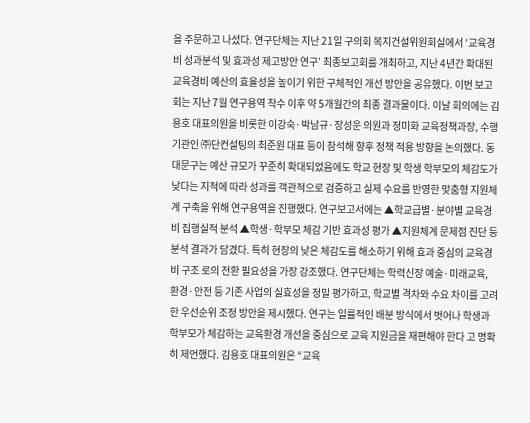을 주문하고 나섰다. 연구단체는 지난 21일 구의회 복지건설위원회실에서 ‘교육경비 성과분석 및 효과성 제고방안 연구’ 최종보고회를 개최하고, 지난 4년간 확대된 교육경비 예산의 효율성을 높이기 위한 구체적인 개선 방안을 공유했다. 이번 보고회는 지난 7월 연구용역 착수 이후 약 5개월간의 최종 결과물이다. 이날 회의에는 김용호 대표의원을 비롯한 이강숙·박남규·장성운 의원과 정미화 교육정책과장, 수행기관인 ㈜단컨설팅의 최준원 대표 등이 참석해 향후 정책 적용 방향을 논의했다. 동대문구는 예산 규모가 꾸준히 확대되었음에도 학교 현장 및 학생 학부모의 체감도가 낮다는 지적에 따라 성과를 객관적으로 검증하고 실제 수요를 반영한 맞춤형 지원체계 구축을 위해 연구용역을 진행했다. 연구보고서에는 ▲학교급별·분야별 교육경비 집행실적 분석 ▲학생·학부모 체감 기반 효과성 평가 ▲지원체계 문제점 진단 등 분석 결과가 담겼다. 특히 현장의 낮은 체감도를 해소하기 위해 효과 중심의 교육경비 구조 로의 전환 필요성을 가장 강조했다. 연구단체는 학력신장 예술·미래교육, 환경·안전 등 기존 사업의 실효성을 정밀 평가하고, 학교별 격차와 수요 차이를 고려한 우선순위 조정 방안을 제시했다. 연구는 일률적인 배분 방식에서 벗어나 학생과 학부모가 체감하는 교육환경 개선을 중심으로 교육 지원금을 재편해야 한다 고 명확히 제언했다. 김용호 대표의원은 “교육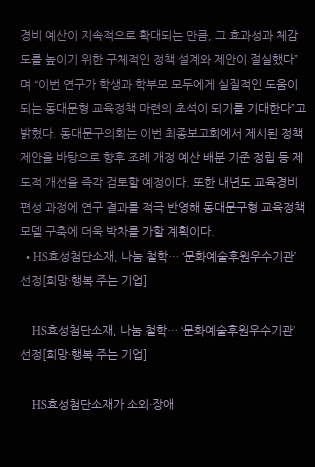경비 예산이 지속적으로 확대되는 만큼, 그 효과성과 체감도를 높이기 위한 구체적인 정책 설계와 제안이 절실했다”며 “이번 연구가 학생과 학부모 모두에게 실질적인 도움이 되는 동대문형 교육정책 마련의 초석이 되기를 기대한다”고 밝혔다. 동대문구의회는 이번 최종보고회에서 제시된 정책 제안을 바탕으로 향후 조례 개정 예산 배분 기준 정립 등 제도적 개선을 즉각 검토할 예정이다. 또한 내년도 교육경비 편성 과정에 연구 결과를 적극 반영해 동대문구형 교육정책 모델 구축에 더욱 박차를 가할 계획이다.
  • HS효성첨단소재, 나눔 철학… ‘문화예술후원우수기관’ 선정[희망·행복 주는 기업]

    HS효성첨단소재, 나눔 철학… ‘문화예술후원우수기관’ 선정[희망·행복 주는 기업]

    HS효성첨단소재가 소외·장애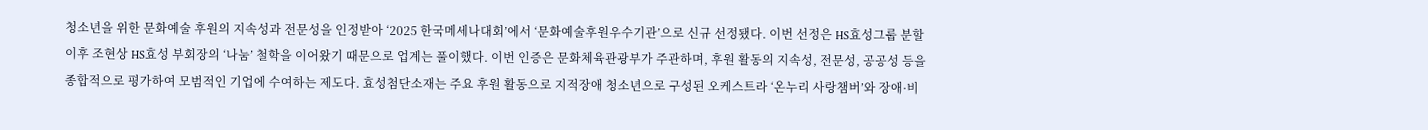청소년을 위한 문화예술 후원의 지속성과 전문성을 인정받아 ‘2025 한국메세나대회’에서 ‘문화예술후원우수기관’으로 신규 선정됐다. 이번 선정은 HS효성그룹 분할 이후 조현상 HS효성 부회장의 ‘나눔’ 철학을 이어왔기 때문으로 업계는 풀이했다. 이번 인증은 문화체육관광부가 주관하며, 후원 활동의 지속성, 전문성, 공공성 등을 종합적으로 평가하여 모범적인 기업에 수여하는 제도다. 효성첨단소재는 주요 후원 활동으로 지적장애 청소년으로 구성된 오케스트라 ‘온누리 사랑챔버’와 장애·비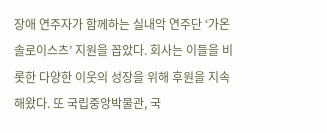장애 연주자가 함께하는 실내악 연주단 ‘가온 솔로이스츠’ 지원을 꼽았다. 회사는 이들을 비롯한 다양한 이웃의 성장을 위해 후원을 지속해왔다. 또 국립중앙박물관, 국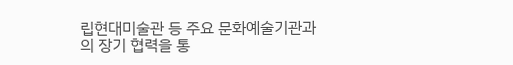립현대미술관 등 주요 문화예술기관과의 장기 협력을 통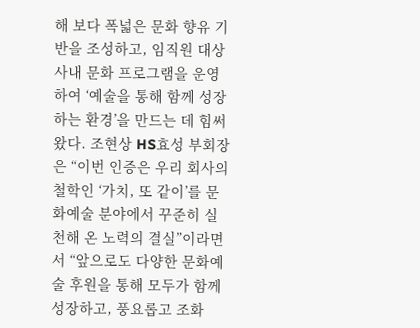해 보다 폭넓은 문화 향유 기반을 조성하고, 임직원 대상 사내 문화 프로그램을 운영하여 ‘예술을 통해 함께 성장하는 환경’을 만드는 데 힘써왔다. 조현상 HS효성 부회장은 “이번 인증은 우리 회사의 철학인 ‘가치, 또 같이’를 문화예술 분야에서 꾸준히 실천해 온 노력의 결실”이라면서 “앞으로도 다양한 문화예술 후원을 통해 모두가 함께 성장하고, 풍요롭고 조화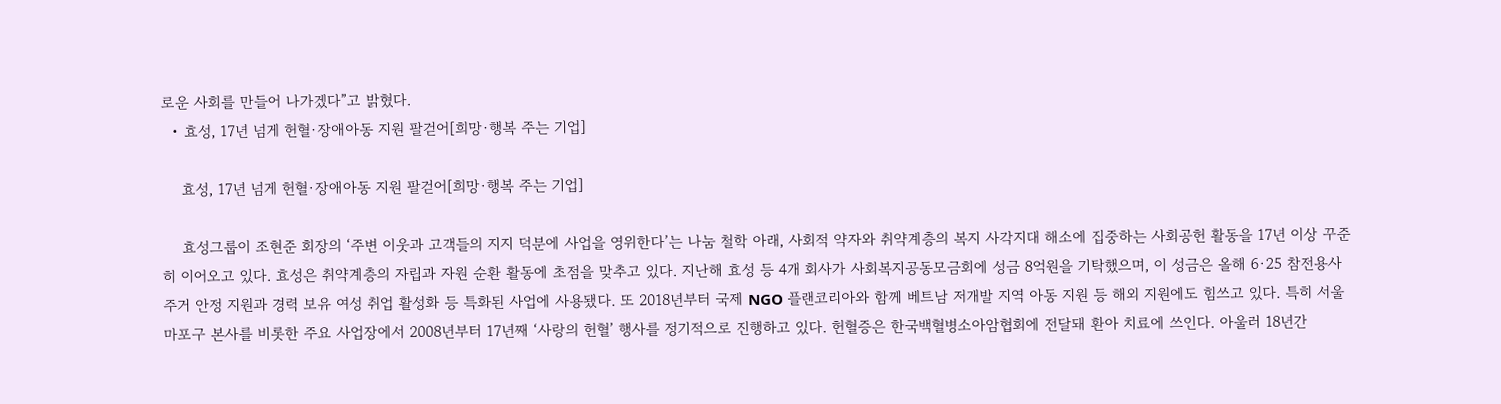로운 사회를 만들어 나가겠다”고 밝혔다.
  • 효성, 17년 넘게 헌혈·장애아동 지원 팔걷어[희망·행복 주는 기업]

    효성, 17년 넘게 헌혈·장애아동 지원 팔걷어[희망·행복 주는 기업]

    효성그룹이 조현준 회장의 ‘주변 이웃과 고객들의 지지 덕분에 사업을 영위한다’는 나눔 철학 아래, 사회적 약자와 취약계층의 복지 사각지대 해소에 집중하는 사회공헌 활동을 17년 이상 꾸준히 이어오고 있다. 효성은 취약계층의 자립과 자원 순환 활동에 초점을 맞추고 있다. 지난해 효성 등 4개 회사가 사회복지공동모금회에 성금 8억원을 기탁했으며, 이 성금은 올해 6·25 참전용사 주거 안정 지원과 경력 보유 여성 취업 활성화 등 특화된 사업에 사용됐다. 또 2018년부터 국제 NGO 플랜코리아와 함께 베트남 저개발 지역 아동 지원 등 해외 지원에도 힘쓰고 있다. 특히 서울 마포구 본사를 비롯한 주요 사업장에서 2008년부터 17년째 ‘사랑의 헌혈’ 행사를 정기적으로 진행하고 있다. 헌혈증은 한국백혈병소아암협회에 전달돼 환아 치료에 쓰인다. 아울러 18년간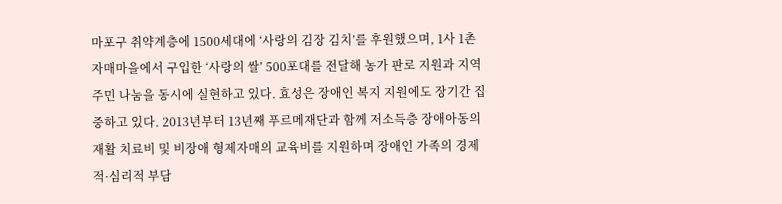마포구 취약계층에 1500세대에 ‘사랑의 김장 김치’를 후원했으며, 1사 1촌 자매마을에서 구입한 ‘사랑의 쌀’ 500포대를 전달해 농가 판로 지원과 지역 주민 나눔을 동시에 실현하고 있다. 효성은 장애인 복지 지원에도 장기간 집중하고 있다. 2013년부터 13년째 푸르메재단과 함께 저소득층 장애아동의 재활 치료비 및 비장애 형제자매의 교육비를 지원하며 장애인 가족의 경제적·심리적 부담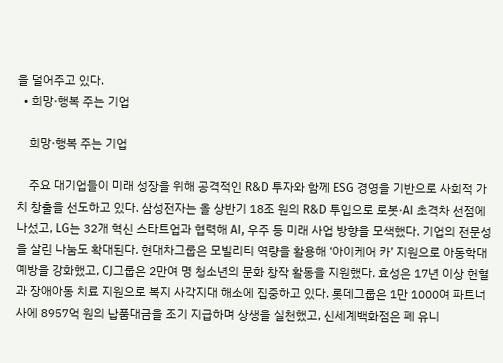을 덜어주고 있다.
  • 희망·행복 주는 기업

    희망·행복 주는 기업

    주요 대기업들이 미래 성장을 위해 공격적인 R&D 투자와 함께 ESG 경영을 기반으로 사회적 가치 창출을 선도하고 있다. 삼성전자는 올 상반기 18조 원의 R&D 투입으로 로봇·AI 초격차 선점에 나섰고, LG는 32개 혁신 스타트업과 협력해 AI, 우주 등 미래 사업 방향을 모색했다. 기업의 전문성을 살린 나눔도 확대된다. 현대차그룹은 모빌리티 역량을 활용해 ‘아이케어 카’ 지원으로 아동학대 예방을 강화했고, CJ그룹은 2만여 명 청소년의 문화 창작 활동을 지원했다. 효성은 17년 이상 헌혈과 장애아동 치료 지원으로 복지 사각지대 해소에 집중하고 있다. 롯데그룹은 1만 1000여 파트너사에 8957억 원의 납품대금을 조기 지급하며 상생을 실천했고, 신세계백화점은 폐 유니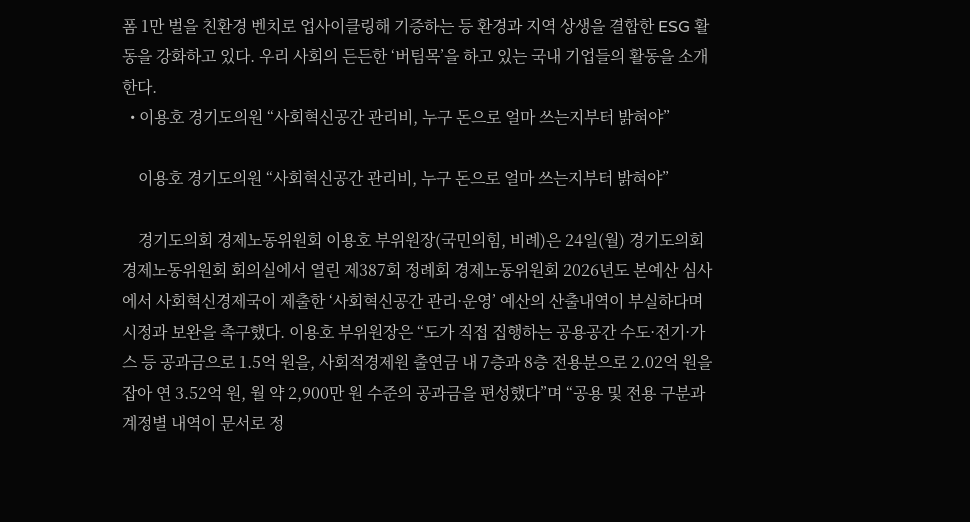폼 1만 벌을 친환경 벤치로 업사이클링해 기증하는 등 환경과 지역 상생을 결합한 ESG 활동을 강화하고 있다. 우리 사회의 든든한 ‘버팀목’을 하고 있는 국내 기업들의 활동을 소개한다.
  • 이용호 경기도의원 “사회혁신공간 관리비, 누구 돈으로 얼마 쓰는지부터 밝혀야”

    이용호 경기도의원 “사회혁신공간 관리비, 누구 돈으로 얼마 쓰는지부터 밝혀야”

    경기도의회 경제노동위원회 이용호 부위원장(국민의힘, 비례)은 24일(월) 경기도의회 경제노동위원회 회의실에서 열린 제387회 정례회 경제노동위원회 2026년도 본예산 심사에서 사회혁신경제국이 제출한 ‘사회혁신공간 관리·운영’ 예산의 산출내역이 부실하다며 시정과 보완을 촉구했다. 이용호 부위원장은 “도가 직접 집행하는 공용공간 수도·전기·가스 등 공과금으로 1.5억 원을, 사회적경제원 출연금 내 7층과 8층 전용분으로 2.02억 원을 잡아 연 3.52억 원, 월 약 2,900만 원 수준의 공과금을 편성했다”며 “공용 및 전용 구분과 계정별 내역이 문서로 정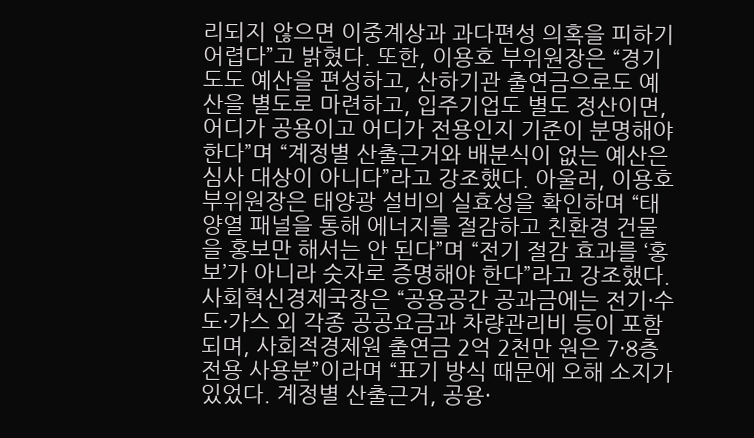리되지 않으면 이중계상과 과다편성 의혹을 피하기 어렵다”고 밝혔다. 또한, 이용호 부위원장은 “경기도도 예산을 편성하고, 산하기관 출연금으로도 예산을 별도로 마련하고, 입주기업도 별도 정산이면, 어디가 공용이고 어디가 전용인지 기준이 분명해야 한다”며 “계정별 산출근거와 배분식이 없는 예산은 심사 대상이 아니다”라고 강조했다. 아울러, 이용호 부위원장은 태양광 설비의 실효성을 확인하며 “태양열 패널을 통해 에너지를 절감하고 친환경 건물을 홍보만 해서는 안 된다”며 “전기 절감 효과를 ‘홍보’가 아니라 숫자로 증명해야 한다”라고 강조했다. 사회혁신경제국장은 “공용공간 공과금에는 전기·수도·가스 외 각종 공공요금과 차량관리비 등이 포함되며, 사회적경제원 출연금 2억 2천만 원은 7·8층 전용 사용분”이라며 “표기 방식 때문에 오해 소지가 있었다. 계정별 산출근거, 공용·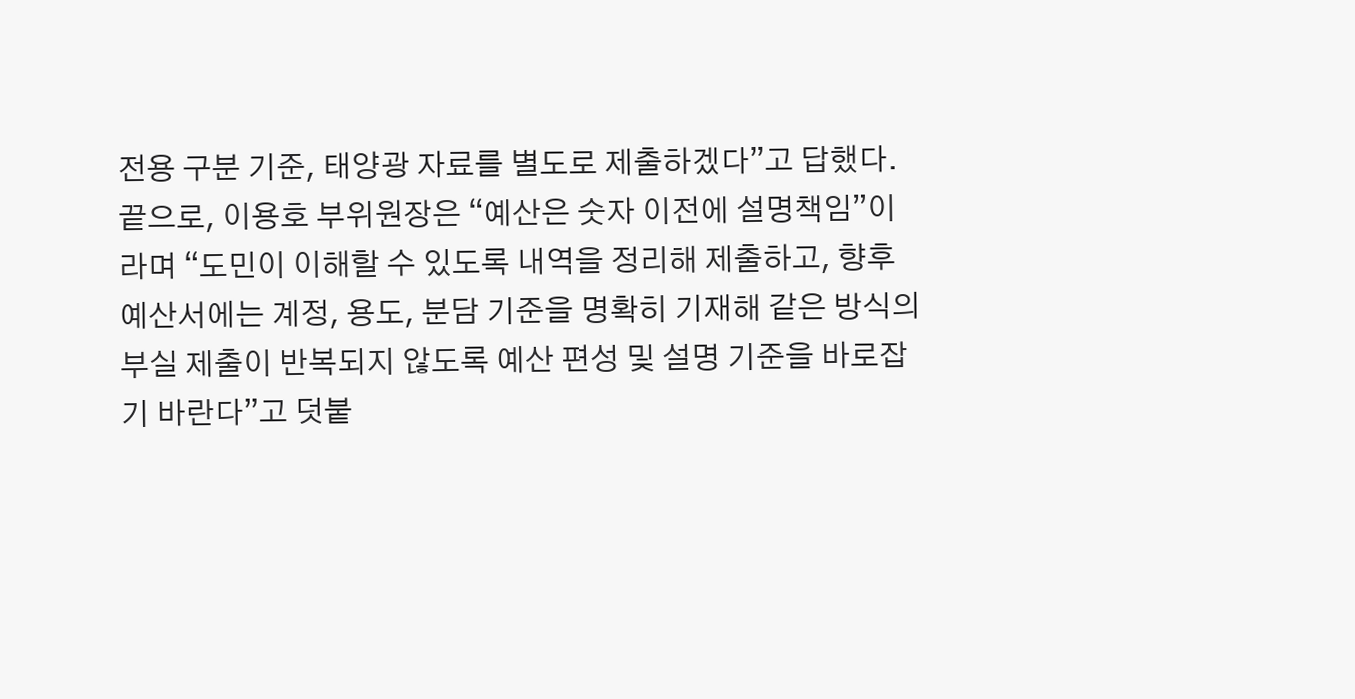전용 구분 기준, 태양광 자료를 별도로 제출하겠다”고 답했다. 끝으로, 이용호 부위원장은 “예산은 숫자 이전에 설명책임”이라며 “도민이 이해할 수 있도록 내역을 정리해 제출하고, 향후 예산서에는 계정, 용도, 분담 기준을 명확히 기재해 같은 방식의 부실 제출이 반복되지 않도록 예산 편성 및 설명 기준을 바로잡기 바란다”고 덧붙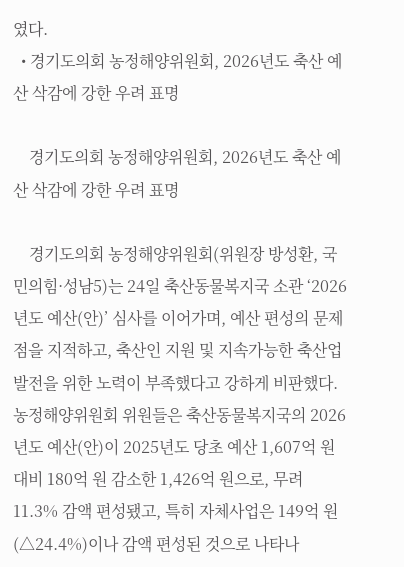였다.
  • 경기도의회 농정해양위원회, 2026년도 축산 예산 삭감에 강한 우려 표명

    경기도의회 농정해양위원회, 2026년도 축산 예산 삭감에 강한 우려 표명

    경기도의회 농정해양위원회(위원장 방성환, 국민의힘·성남5)는 24일 축산동물복지국 소관 ‘2026년도 예산(안)’ 심사를 이어가며, 예산 편성의 문제점을 지적하고, 축산인 지원 및 지속가능한 축산업 발전을 위한 노력이 부족했다고 강하게 비판했다. 농정해양위원회 위원들은 축산동물복지국의 2026년도 예산(안)이 2025년도 당초 예산 1,607억 원 대비 180억 원 감소한 1,426억 원으로, 무려 11.3% 감액 편성됐고, 특히 자체사업은 149억 원(△24.4%)이나 감액 편성된 것으로 나타나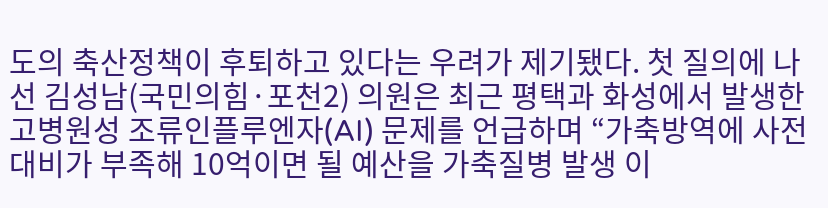도의 축산정책이 후퇴하고 있다는 우려가 제기됐다. 첫 질의에 나선 김성남(국민의힘·포천2) 의원은 최근 평택과 화성에서 발생한 고병원성 조류인플루엔자(AI) 문제를 언급하며 “가축방역에 사전 대비가 부족해 10억이면 될 예산을 가축질병 발생 이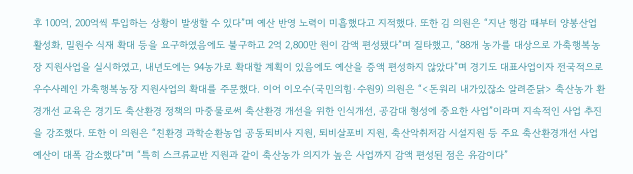후 100억, 200억씩 투입하는 상황이 발생할 수 있다”며 예산 반영 노력이 미흡했다고 지적했다. 또한 김 의원은 “지난 행감 때부터 양봉산업 활성화, 밀원수 식재 확대 등을 요구하였음에도 불구하고 2억 2,800만 원이 감액 편성됐다”며 질타했고, “88개 농가를 대상으로 가축행복농장 지원사업을 실시하였고, 내년도에는 94농가로 확대할 계획이 있음에도 예산을 증액 편성하지 않았다”며 경기도 대표사업이자 전국적으로 우수사례인 가축행복농장 지원사업의 확대를 주문했다. 이어 이오수(국민의힘·수원9) 의원은 “<돈워리 내가있잖소 알려준닭> 축산농가 환경개선 교육은 경기도 축산환경 정책의 마중물로써 축산환경 개선을 위한 인식개선, 공감대 형성에 중요한 사업”이라며 지속적인 사업 추진을 강조했다. 또한 이 의원은 “친환경 과학순환농업 공동퇴비사 지원, 퇴비살포비 지원, 축산악취저감 시설지원 등 주요 축산환경개선 사업 예산이 대폭 감소했다”며 “특히 스크류교반 지원과 같이 축산농가 의지가 높은 사업까지 감액 편성된 점은 유감이다”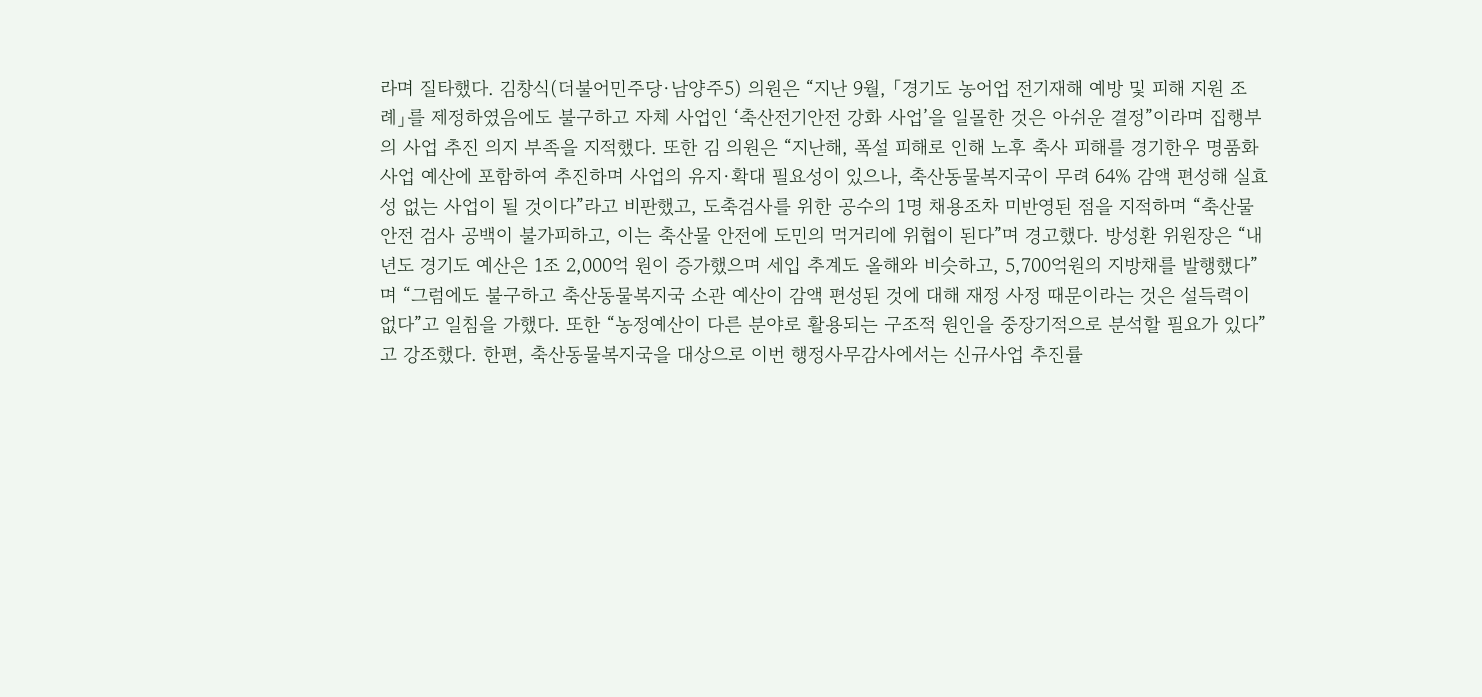라며 질타했다. 김창식(더불어민주당·남양주5) 의원은 “지난 9월, 「경기도 농어업 전기재해 예방 및 피해 지원 조례」를 제정하였음에도 불구하고 자체 사업인 ‘축산전기안전 강화 사업’을 일몰한 것은 아쉬운 결정”이라며 집행부의 사업 추진 의지 부족을 지적했다. 또한 김 의원은 “지난해, 폭설 피해로 인해 노후 축사 피해를 경기한우 명품화 사업 예산에 포함하여 추진하며 사업의 유지·확대 필요성이 있으나, 축산동물복지국이 무려 64% 감액 편성해 실효성 없는 사업이 될 것이다”라고 비판했고, 도축검사를 위한 공수의 1명 채용조차 미반영된 점을 지적하며 “축산물 안전 검사 공백이 불가피하고, 이는 축산물 안전에 도민의 먹거리에 위협이 된다”며 경고했다. 방성환 위원장은 “내년도 경기도 예산은 1조 2,000억 원이 증가했으며 세입 추계도 올해와 비슷하고, 5,700억원의 지방채를 발행했다”며 “그럼에도 불구하고 축산동물복지국 소관 예산이 감액 편성된 것에 대해 재정 사정 때문이라는 것은 설득력이 없다”고 일침을 가했다. 또한 “농정예산이 다른 분야로 활용되는 구조적 원인을 중장기적으로 분석할 필요가 있다”고 강조했다. 한편, 축산동물복지국을 대상으로 이번 행정사무감사에서는 신규사업 추진률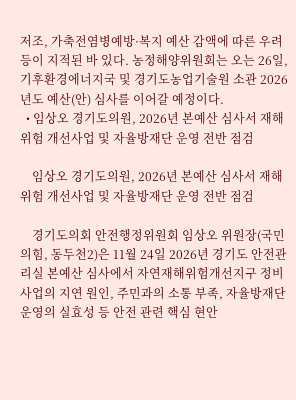저조, 가축전염병예방·복지 예산 감액에 따른 우려 등이 지적된 바 있다. 농정해양위원회는 오는 26일, 기후환경에너지국 및 경기도농업기술원 소관 2026년도 예산(안) 심사를 이어갈 예정이다.
  • 임상오 경기도의원, 2026년 본예산 심사서 재해위험 개선사업 및 자율방재단 운영 전반 점검

    임상오 경기도의원, 2026년 본예산 심사서 재해위험 개선사업 및 자율방재단 운영 전반 점검

    경기도의회 안전행정위원회 임상오 위원장(국민의힘, 동두천2)은 11월 24일 2026년 경기도 안전관리실 본예산 심사에서 자연재해위험개선지구 정비사업의 지연 원인, 주민과의 소통 부족, 자율방재단 운영의 실효성 등 안전 관련 핵심 현안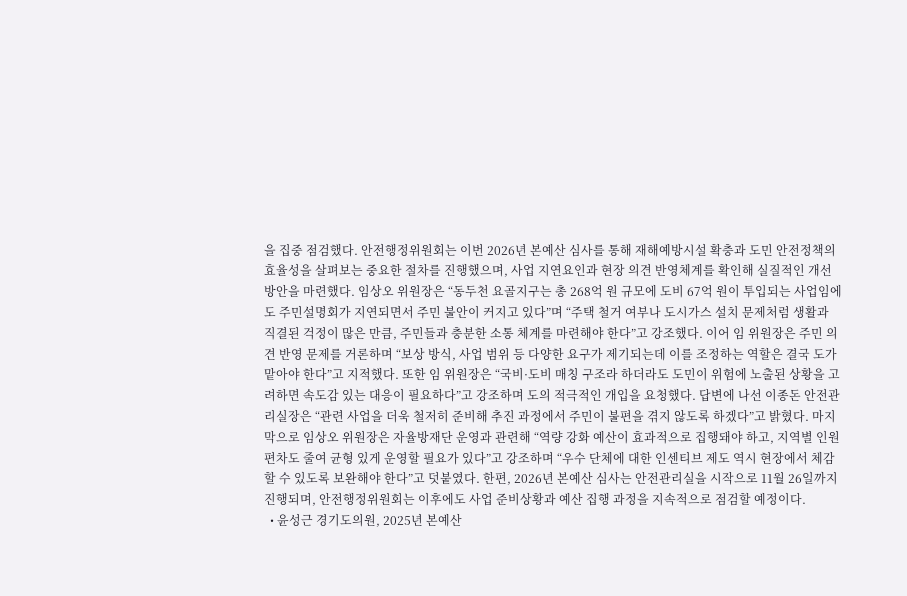을 집중 점검했다. 안전행정위원회는 이번 2026년 본예산 심사를 통해 재해예방시설 확충과 도민 안전정책의 효율성을 살펴보는 중요한 절차를 진행했으며, 사업 지연요인과 현장 의견 반영체계를 확인해 실질적인 개선방안을 마련했다. 임상오 위원장은 “동두천 요골지구는 총 268억 원 규모에 도비 67억 원이 투입되는 사업임에도 주민설명회가 지연되면서 주민 불안이 커지고 있다”며 “주택 철거 여부나 도시가스 설치 문제처럼 생활과 직결된 걱정이 많은 만큼, 주민들과 충분한 소통 체계를 마련해야 한다”고 강조했다. 이어 임 위원장은 주민 의견 반영 문제를 거론하며 “보상 방식, 사업 범위 등 다양한 요구가 제기되는데 이를 조정하는 역할은 결국 도가 맡아야 한다”고 지적했다. 또한 임 위원장은 “국비·도비 매칭 구조라 하더라도 도민이 위험에 노출된 상황을 고려하면 속도감 있는 대응이 필요하다”고 강조하며 도의 적극적인 개입을 요청했다. 답변에 나선 이종돈 안전관리실장은 “관련 사업을 더욱 철저히 준비해 추진 과정에서 주민이 불편을 겪지 않도록 하겠다”고 밝혔다. 마지막으로 임상오 위원장은 자율방재단 운영과 관련해 “역량 강화 예산이 효과적으로 집행돼야 하고, 지역별 인원 편차도 줄여 균형 있게 운영할 필요가 있다”고 강조하며 “우수 단체에 대한 인센티브 제도 역시 현장에서 체감할 수 있도록 보완해야 한다”고 덧붙였다. 한편, 2026년 본예산 심사는 안전관리실을 시작으로 11월 26일까지 진행되며, 안전행정위원회는 이후에도 사업 준비상황과 예산 집행 과정을 지속적으로 점검할 예정이다.
  • 윤성근 경기도의원, 2025년 본예산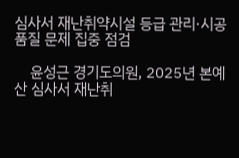심사서 재난취약시설 등급 관리·시공 품질 문제 집중 점검

    윤성근 경기도의원, 2025년 본예산 심사서 재난취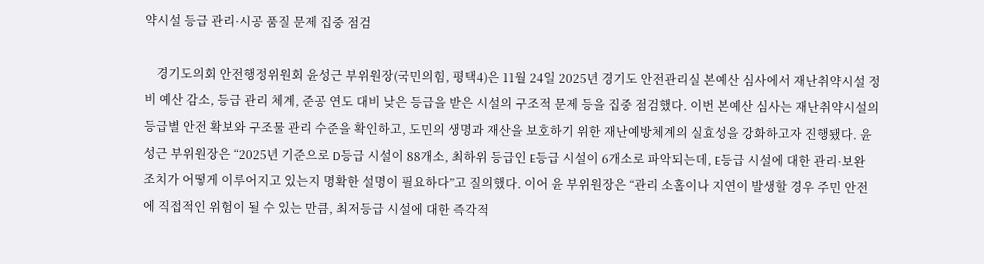약시설 등급 관리·시공 품질 문제 집중 점검

    경기도의회 안전행정위원회 윤성근 부위원장(국민의힘, 평택4)은 11월 24일 2025년 경기도 안전관리실 본예산 심사에서 재난취약시설 정비 예산 감소, 등급 관리 체계, 준공 연도 대비 낮은 등급을 받은 시설의 구조적 문제 등을 집중 점검했다. 이번 본예산 심사는 재난취약시설의 등급별 안전 확보와 구조물 관리 수준을 확인하고, 도민의 생명과 재산을 보호하기 위한 재난예방체계의 실효성을 강화하고자 진행됐다. 윤성근 부위원장은 “2025년 기준으로 D등급 시설이 88개소, 최하위 등급인 E등급 시설이 6개소로 파악되는데, E등급 시설에 대한 관리·보완 조치가 어떻게 이루어지고 있는지 명확한 설명이 필요하다”고 질의했다. 이어 윤 부위원장은 “관리 소홀이나 지연이 발생할 경우 주민 안전에 직접적인 위험이 될 수 있는 만큼, 최저등급 시설에 대한 즉각적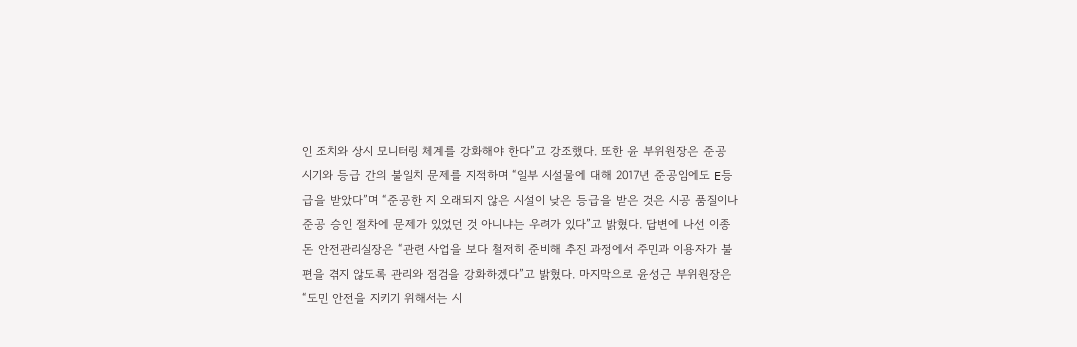인 조치와 상시 모니터링 체계를 강화해야 한다”고 강조했다. 또한 윤 부위원장은 준공 시기와 등급 간의 불일치 문제를 지적하며 “일부 시설물에 대해 2017년 준공임에도 E등급을 받았다”며 “준공한 지 오래되지 않은 시설이 낮은 등급을 받은 것은 시공 품질이나 준공 승인 절차에 문제가 있었던 것 아니냐는 우려가 있다”고 밝혔다. 답변에 나선 이종돈 안전관리실장은 “관련 사업을 보다 철저히 준비해 추진 과정에서 주민과 이용자가 불편을 겪지 않도록 관리와 점검을 강화하겠다”고 밝혔다. 마지막으로 윤성근 부위원장은 “도민 안전을 지키기 위해서는 시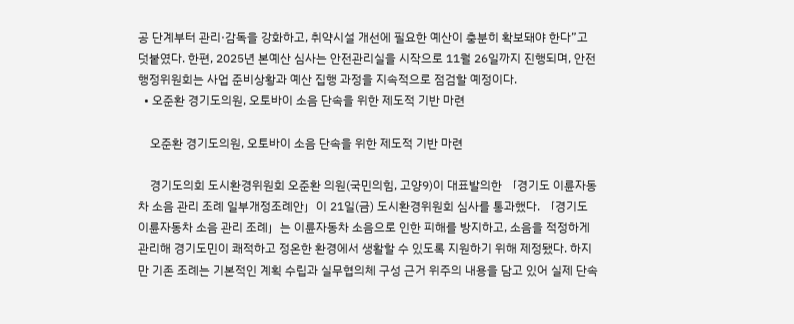공 단계부터 관리·감독을 강화하고, 취약시설 개선에 필요한 예산이 충분히 확보돼야 한다”고 덧붙였다. 한편, 2025년 본예산 심사는 안전관리실을 시작으로 11월 26일까지 진행되며, 안전행정위원회는 사업 준비상황과 예산 집행 과정을 지속적으로 점검할 예정이다.
  • 오준환 경기도의원, 오토바이 소음 단속을 위한 제도적 기반 마련

    오준환 경기도의원, 오토바이 소음 단속을 위한 제도적 기반 마련

    경기도의회 도시환경위원회 오준환 의원(국민의힘, 고양9)이 대표발의한 「경기도 이륜자동차 소음 관리 조례 일부개정조례안」이 21일(금) 도시환경위원회 심사를 통과했다. 「경기도 이륜자동차 소음 관리 조례」는 이륜자동차 소음으로 인한 피해를 방지하고, 소음을 적정하게 관리해 경기도민이 쾌적하고 정온한 환경에서 생활할 수 있도록 지원하기 위해 제정됐다. 하지만 기존 조례는 기본적인 계획 수립과 실무협의체 구성 근거 위주의 내용을 담고 있어 실제 단속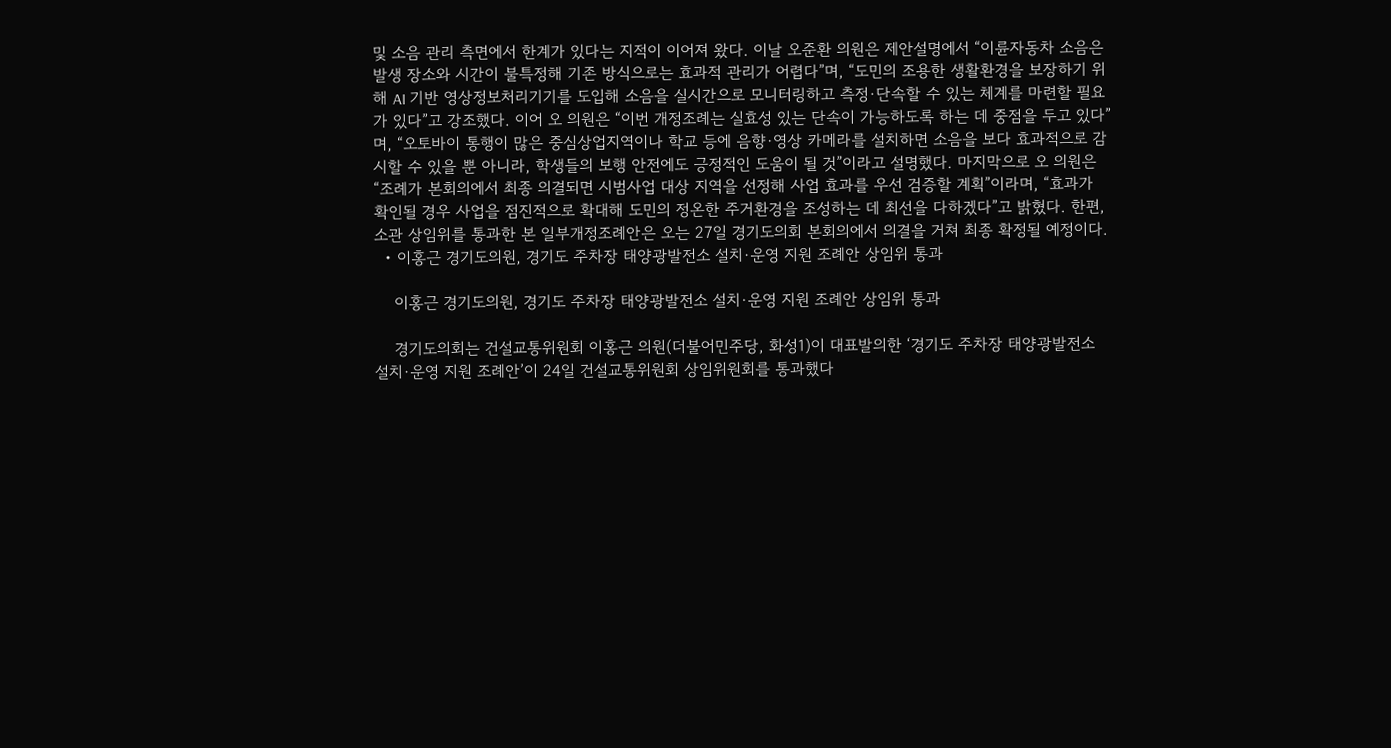및 소음 관리 측면에서 한계가 있다는 지적이 이어져 왔다. 이날 오준환 의원은 제안설명에서 “이륜자동차 소음은 발생 장소와 시간이 불특정해 기존 방식으로는 효과적 관리가 어렵다”며, “도민의 조용한 생활환경을 보장하기 위해 AI 기반 영상정보처리기기를 도입해 소음을 실시간으로 모니터링하고 측정·단속할 수 있는 체계를 마련할 필요가 있다”고 강조했다. 이어 오 의원은 “이번 개정조례는 실효성 있는 단속이 가능하도록 하는 데 중점을 두고 있다”며, “오토바이 통행이 많은 중심상업지역이나 학교 등에 음향·영상 카메라를 설치하면 소음을 보다 효과적으로 감시할 수 있을 뿐 아니라, 학생들의 보행 안전에도 긍정적인 도움이 될 것”이라고 설명했다. 마지막으로 오 의원은 “조례가 본회의에서 최종 의결되면 시범사업 대상 지역을 선정해 사업 효과를 우선 검증할 계획”이라며, “효과가 확인될 경우 사업을 점진적으로 확대해 도민의 정온한 주거환경을 조성하는 데 최선을 다하겠다”고 밝혔다. 한편, 소관 상임위를 통과한 본 일부개정조례안은 오는 27일 경기도의회 본회의에서 의결을 거쳐 최종 확정될 예정이다.
  • 이홍근 경기도의원, 경기도 주차장 태양광발전소 설치·운영 지원 조례안 상임위 통과

    이홍근 경기도의원, 경기도 주차장 태양광발전소 설치·운영 지원 조례안 상임위 통과

    경기도의회는 건설교통위원회 이홍근 의원(더불어민주당, 화성1)이 대표발의한 ‘경기도 주차장 태양광발전소 설치·운영 지원 조례안’이 24일 건설교통위원회 상임위원회를 통과했다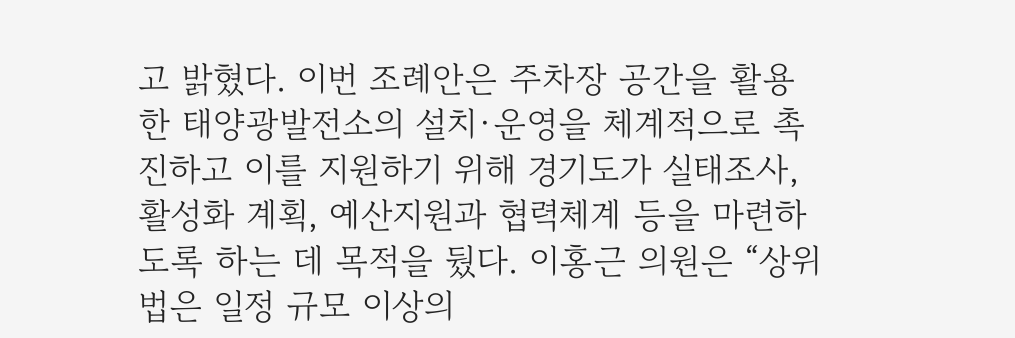고 밝혔다. 이번 조례안은 주차장 공간을 활용한 태양광발전소의 설치·운영을 체계적으로 촉진하고 이를 지원하기 위해 경기도가 실태조사, 활성화 계획, 예산지원과 협력체계 등을 마련하도록 하는 데 목적을 뒀다. 이홍근 의원은 “상위법은 일정 규모 이상의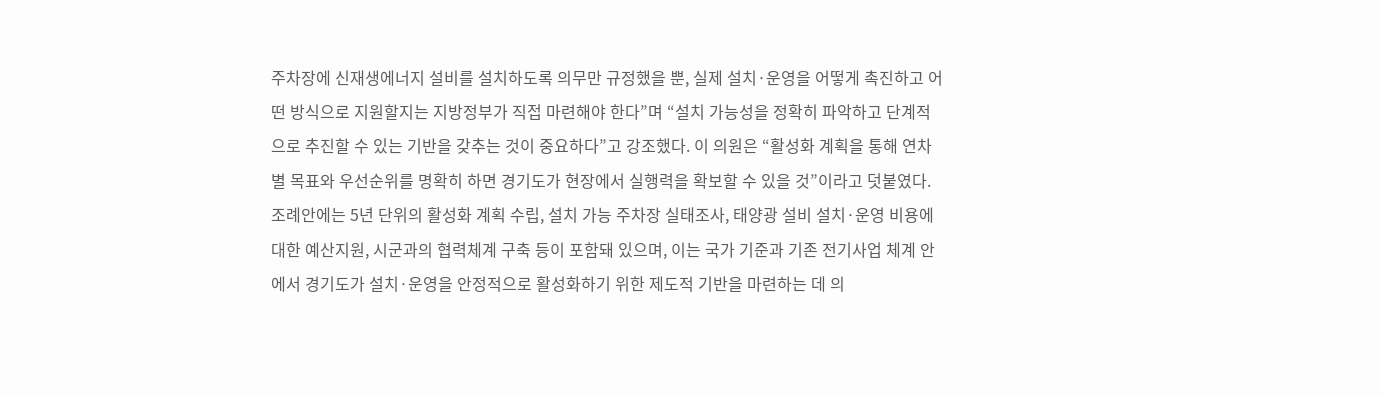주차장에 신재생에너지 설비를 설치하도록 의무만 규정했을 뿐, 실제 설치·운영을 어떻게 촉진하고 어떤 방식으로 지원할지는 지방정부가 직접 마련해야 한다”며 “설치 가능성을 정확히 파악하고 단계적으로 추진할 수 있는 기반을 갖추는 것이 중요하다”고 강조했다. 이 의원은 “활성화 계획을 통해 연차별 목표와 우선순위를 명확히 하면 경기도가 현장에서 실행력을 확보할 수 있을 것”이라고 덧붙였다. 조례안에는 5년 단위의 활성화 계획 수립, 설치 가능 주차장 실태조사, 태양광 설비 설치·운영 비용에 대한 예산지원, 시군과의 협력체계 구축 등이 포함돼 있으며, 이는 국가 기준과 기존 전기사업 체계 안에서 경기도가 설치·운영을 안정적으로 활성화하기 위한 제도적 기반을 마련하는 데 의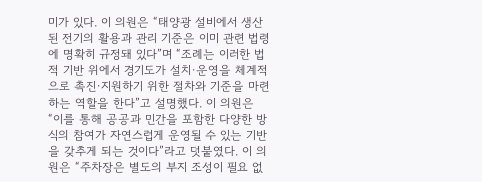미가 있다. 이 의원은 “태양광 설비에서 생산된 전기의 활용과 관리 기준은 이미 관련 법령에 명확히 규정돼 있다”며 “조례는 이러한 법적 기반 위에서 경기도가 설치·운영을 체계적으로 촉진·지원하기 위한 절차와 기준을 마련하는 역할을 한다”고 설명했다. 이 의원은 “이를 통해 공공과 민간을 포함한 다양한 방식의 참여가 자연스럽게 운영될 수 있는 기반을 갖추게 되는 것이다”라고 덧붙였다. 이 의원은 “주차장은 별도의 부지 조성이 필요 없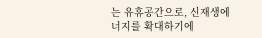는 유휴공간으로, 신재생에너지를 확대하기에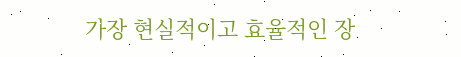가장 현실적이고 효율적인 장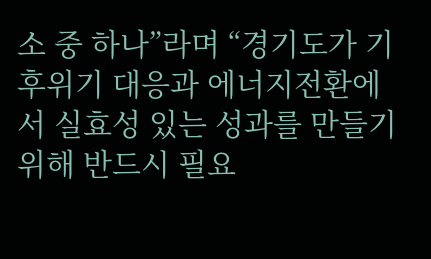소 중 하나”라며 “경기도가 기후위기 대응과 에너지전환에서 실효성 있는 성과를 만들기 위해 반드시 필요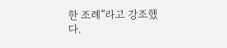한 조례”라고 강조했다.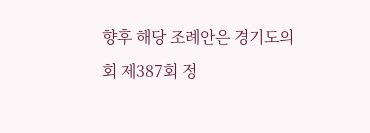향후 해당 조례안은 경기도의회 제387회 정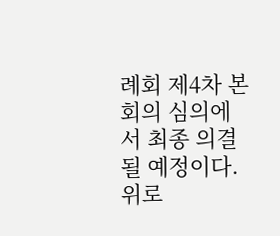례회 제4차 본회의 심의에서 최종 의결될 예정이다.
위로